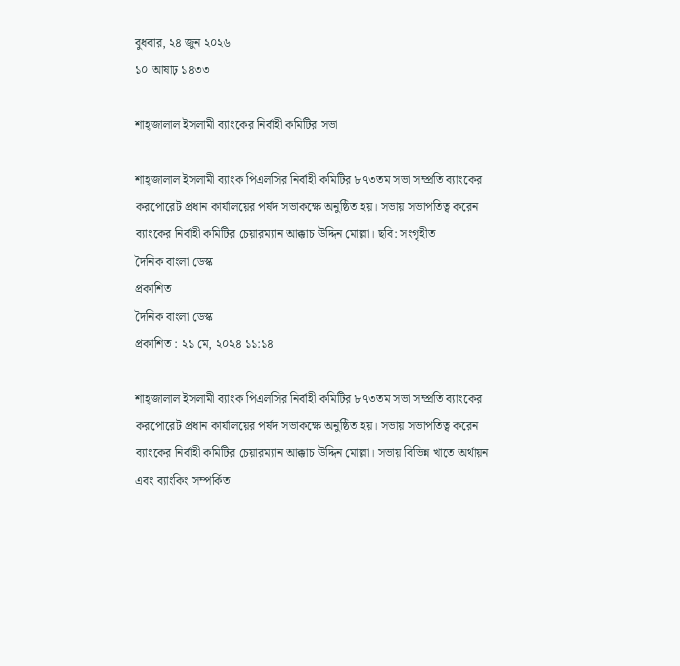বুধবার, ২৪ জুন ২০২৬
১০ আষাঢ় ১৪৩৩

শাহ্জালাল ইসলামী ব্যাংকের নির্বাহী কমিটির সভা

শাহ্জালাল ইসলামী ব্যাংক পিএলসির নির্বাহী কমিটির ৮৭৩তম সভা সম্প্রতি ব্যাংকের করপোরেট প্রধান কার্যালয়ের পর্ষদ সভাকক্ষে অনুষ্ঠিত হয়। সভায় সভাপতিত্ব করেন ব্যাংকের নির্বাহী কমিটির চেয়ারম্যান আক্কাচ উদ্দিন মোল্লা। ছবি: সংগৃহীত
দৈনিক বাংলা ডেস্ক
প্রকাশিত
দৈনিক বাংলা ডেস্ক
প্রকাশিত : ২১ মে, ২০২৪ ১১:১৪

শাহ্জালাল ইসলামী ব্যাংক পিএলসির নির্বাহী কমিটির ৮৭৩তম সভা সম্প্রতি ব্যাংকের করপোরেট প্রধান কার্যালয়ের পর্ষদ সভাকক্ষে অনুষ্ঠিত হয়। সভায় সভাপতিত্ব করেন ব্যাংকের নির্বাহী কমিটির চেয়ারম্যান আক্কাচ উদ্দিন মোল্লা। সভায় বিভিন্ন খাতে অর্থায়ন এবং ব্যাংকিং সম্পর্কিত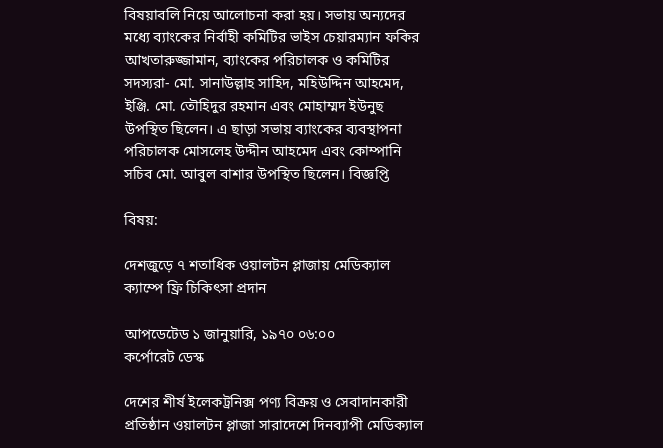বিষয়াবলি নিয়ে আলোচনা করা হয়। সভায় অন্যদের মধ্যে ব্যাংকের নির্বাহী কমিটির ভাইস চেয়ারম্যান ফকির আখতারুজ্জামান, ব্যাংকের পরিচালক ও কমিটির সদস্যরা- মো. সানাউল্লাহ সাহিদ, মহিউদ্দিন আহমেদ, ইঞ্জি. মো. তৌহিদুর রহমান এবং মোহাম্মদ ইউনুছ উপস্থিত ছিলেন। এ ছাড়া সভায় ব্যাংকের ব্যবস্থাপনা পরিচালক মোসলেহ উদ্দীন আহমেদ এবং কোম্পানি সচিব মো. আবুল বাশার উপস্থিত ছিলেন। বিজ্ঞপ্তি

বিষয়:

দেশজুড়ে ৭ শতাধিক ওয়ালটন প্লাজায় মেডিক্যাল ক্যাম্পে ফ্রি চিকিৎসা প্রদান

আপডেটেড ১ জানুয়ারি, ১৯৭০ ০৬:০০
কর্পোরেট ডেস্ক

দেশের শীর্ষ ইলেকট্রনিক্স পণ্য বিক্রয় ও সেবাদানকারী প্রতিষ্ঠান ওয়ালটন প্লাজা সারাদেশে দিনব্যাপী মেডিক্যাল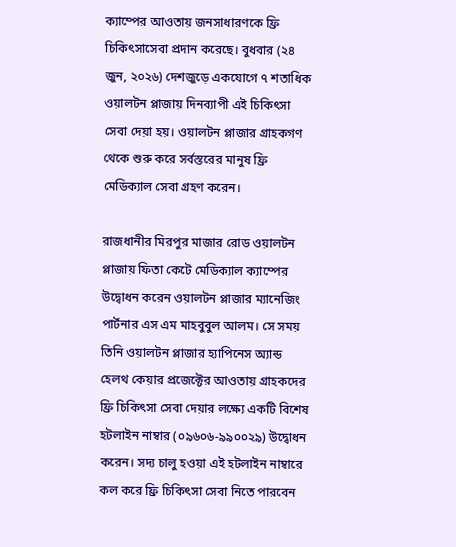ক্যাম্পের আওতায় জনসাধারণকে ফ্রি চিকিৎসাসেবা প্রদান করেছে। বুধবার (২৪ জুন, ২০২৬) দেশজুড়ে একযোগে ৭ শতাধিক ওয়ালটন প্লাজায় দিনব্যাপী এই চিকিৎসা সেবা দেয়া হয়। ওয়ালটন প্লাজার গ্রাহকগণ থেকে শুরু করে সর্বস্তরের মানুষ ফ্রি মেডিক্যাল সেবা গ্রহণ করেন।

রাজধানীর মিরপুর মাজার রোড ওয়ালটন প্লাজায় ফিতা কেটে মেডিক্যাল ক্যাম্পের উদ্বোধন করেন ওয়ালটন প্লাজার ম্যানেজিং পার্টনার এস এম মাহবুবুল আলম। সে সময় তিনি ওয়ালটন প্লাজার হ্যাপিনেস অ্যান্ড হেলথ কেয়ার প্রজেক্টের আওতায় গ্রাহকদের ফ্রি চিকিৎসা সেবা দেয়ার লক্ষ্যে একটি বিশেষ হটলাইন নাম্বার (০৯৬০৬-৯৯০০২৯) উদ্বোধন করেন। সদ্য চালু হওয়া এই হটলাইন নাম্বারে কল করে ফ্রি চিকিৎসা সেবা নিতে পারবেন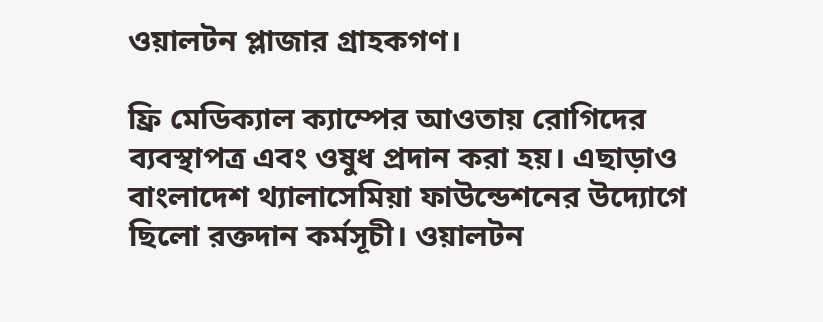ওয়ালটন প্লাজার গ্রাহকগণ।

ফ্রি মেডিক্যাল ক্যাম্পের আওতায় রোগিদের ব্যবস্থাপত্র এবং ওষুধ প্রদান করা হয়। এছাড়াও বাংলাদেশ থ্যালাসেমিয়া ফাউন্ডেশনের উদ্যোগে ছিলো রক্তদান কর্মসূচী। ওয়ালটন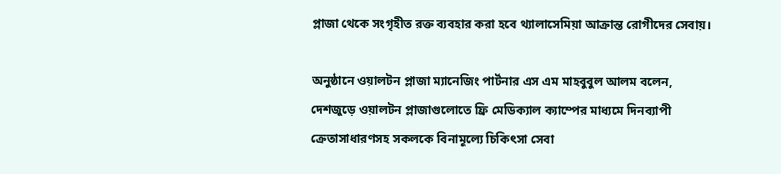প্লাজা থেকে সংগৃহীত রক্ত ব্যবহার করা হবে থ্যালাসেমিয়া আক্রান্ত রোগীদের সেবায়।

অনুষ্ঠানে ওয়ালটন প্লাজা ম্যানেজিং পার্টনার এস এম মাহবুবুল আলম বলেন, দেশজুড়ে ওয়ালটন প্লাজাগুলোতে ফ্রি মেডিক্যাল ক্যাম্পের মাধ্যমে দিনব্যাপী ক্রেতাসাধারণসহ সকলকে বিনামূল্যে চিকিৎসা সেবা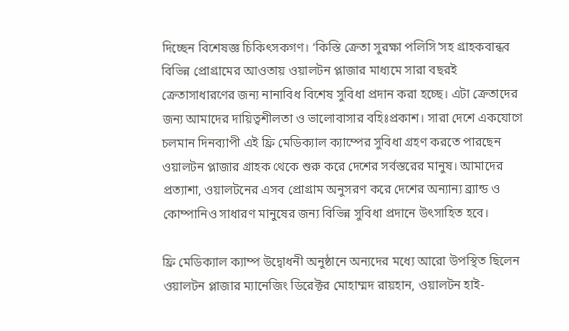দিচ্ছেন বিশেষজ্ঞ চিকিৎসকগণ। ‘কিস্তি ক্রেতা সুরক্ষা পলিসি’সহ গ্রাহকবান্ধব বিভিন্ন প্রোগ্রামের আওতায় ওয়ালটন প্লাজার মাধ্যমে সারা বছরই ক্রেতাসাধারণের জন্য নানাবিধ বিশেষ সুবিধা প্রদান করা হচ্ছে। এটা ক্রেতাদের জন্য আমাদের দায়িত্বশীলতা ও ভালোবাসার বহিঃপ্রকাশ। সারা দেশে একযোগে চলমান দিনব্যাপী এই ফ্রি মেডিক্যাল ক্যাম্পের সুবিধা গ্রহণ করতে পারছেন ওয়ালটন প্লাজার গ্রাহক থেকে শুরু করে দেশের সর্বস্তরের মানুষ। আমাদের প্রত্যাশা, ওয়ালটনের এসব প্রোগ্রাম অনুসরণ করে দেশের অন্যান্য ব্র্যান্ড ও কোম্পানিও সাধারণ মানুষের জন্য বিভিন্ন সুবিধা প্রদানে উৎসাহিত হবে।

ফ্রি মেডিক্যাল ক্যাম্প উদ্বোধনী অনুষ্ঠানে অন্যদের মধ্যে আরো উপস্থিত ছিলেন ওয়ালটন প্লাজার ম্যানেজিং ডিরেক্টর মোহাম্মদ রায়হান, ওয়ালটন হাই-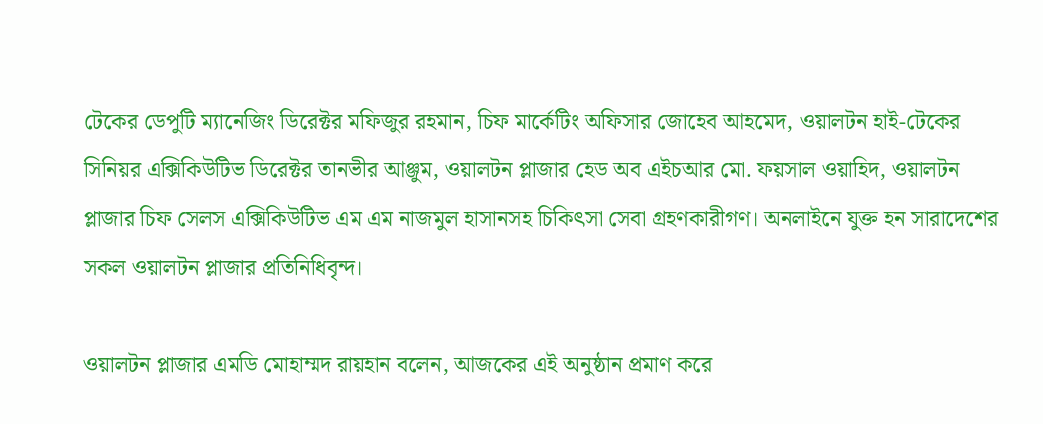টেকের ডেপুটি ম্যানেজিং ডিরেক্টর মফিজুর রহমান, চিফ মার্কেটিং অফিসার জোহেব আহমেদ, ওয়ালটন হাই-টেকের সিনিয়র এক্সিকিউটিভ ডিরেক্টর তানভীর আঞ্জুম, ওয়ালটন প্লাজার হেড অব এইচআর মো. ফয়সাল ওয়াহিদ, ওয়ালটন প্লাজার চিফ সেলস এক্সিকিউটিভ এম এম নাজমুল হাসানসহ চিকিৎসা সেবা গ্রহণকারীগণ। অনলাইনে যুক্ত হন সারাদেশের সকল ওয়ালটন প্লাজার প্রতিনিধিবৃন্দ।

ওয়ালটন প্লাজার এমডি মোহাম্মদ রায়হান বলেন, আজকের এই অনুষ্ঠান প্রমাণ করে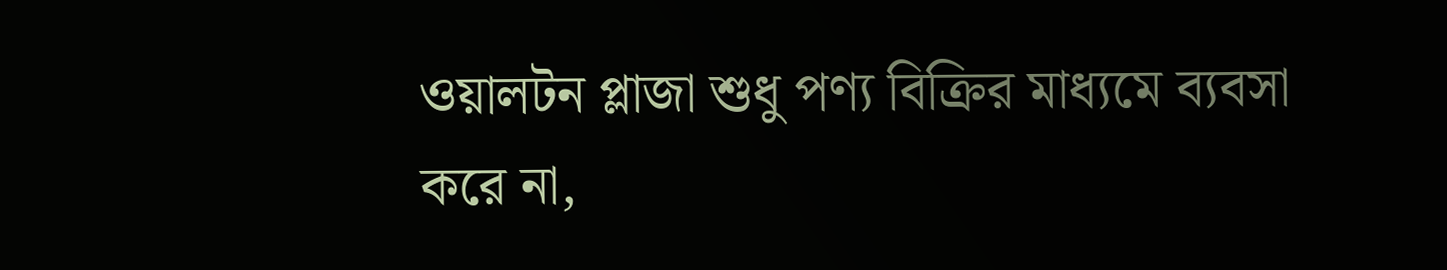ওয়ালটন প্লাজা শুধু পণ্য বিক্রির মাধ্যমে ব্যবসা করে না,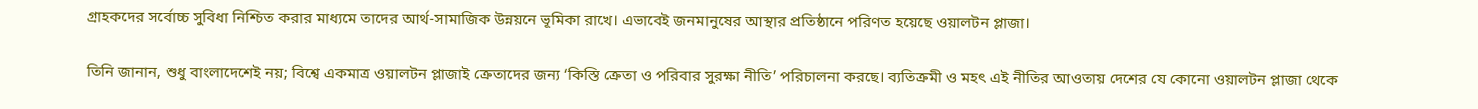গ্রাহকদের সর্বোচ্চ সুবিধা নিশ্চিত করার মাধ্যমে তাদের আর্থ-সামাজিক উন্নয়নে ভূমিকা রাখে। এভাবেই জনমানুষের আস্থার প্রতিষ্ঠানে পরিণত হয়েছে ওয়ালটন প্লাজা।

তিনি জানান, শুধু বাংলাদেশেই নয়; বিশ্বে একমাত্র ওয়ালটন প্লাজাই ক্রেতাদের জন্য ‘কিস্তি ক্রেতা ও পরিবার সুরক্ষা নীতি’ পরিচালনা করছে। ব্যতিক্রমী ও মহৎ এই নীতির আওতায় দেশের যে কোনো ওয়ালটন প্লাজা থেকে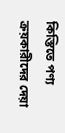কিস্তিতে পণ্য ক্রয়কারীদের দেয়া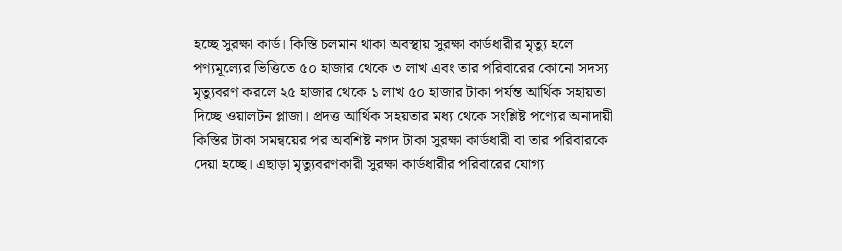হচ্ছে সুরক্ষা কার্ড। কিস্তি চলমান থাকা অবস্থায় সুরক্ষা কার্ডধারীর মৃত্যু হলে পণ্যমূল্যের ভিত্তিতে ৫০ হাজার থেকে ৩ লাখ এবং তার পরিবারের কোনো সদস্য মৃত্যুবরণ করলে ২৫ হাজার থেকে ১ লাখ ৫০ হাজার টাকা পর্যন্ত আর্থিক সহায়তা দিচ্ছে ওয়ালটন প্লাজা। প্রদত্ত আর্থিক সহয়তার মধ্য থেকে সংশ্লিষ্ট পণ্যের অনাদায়ী কিস্তির টাকা সমন্বয়ের পর অবশিষ্ট নগদ টাকা সুরক্ষা কার্ডধারী বা তার পরিবারকে দেয়া হচ্ছে। এছাড়া মৃত্যুবরণকারী সুরক্ষা কার্ডধারীর পরিবারের যোগ্য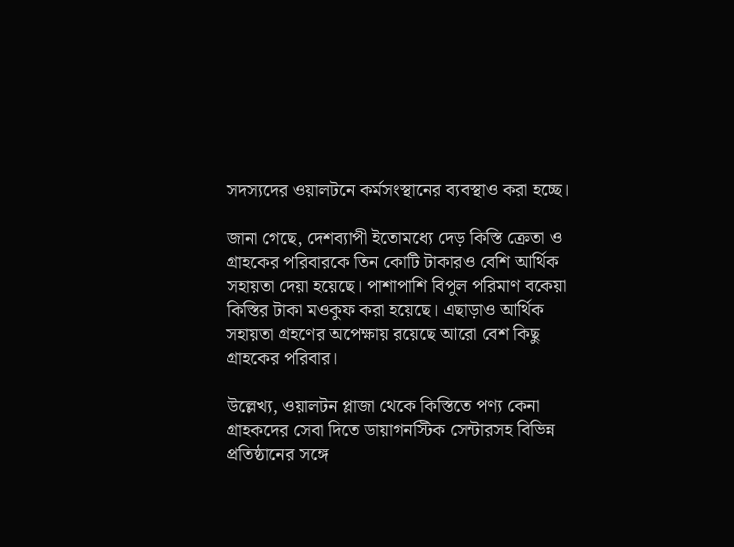সদস্যদের ওয়ালটনে কর্মসংস্থানের ব্যবস্থাও করা হচ্ছে।

জানা গেছে, দেশব্যাপী ইতোমধ্যে দেড় কিস্তি ক্রেতা ও গ্রাহকের পরিবারকে তিন কোটি টাকারও বেশি আর্থিক সহায়তা দেয়া হয়েছে। পাশাপাশি বিপুল পরিমাণ বকেয়া কিস্তির টাকা মওকুফ করা হয়েছে। এছাড়াও আর্থিক সহায়তা গ্রহণের অপেক্ষায় রয়েছে আরো বেশ কিছু গ্রাহকের পরিবার।

উল্লেখ্য, ওয়ালটন প্লাজা থেকে কিস্তিতে পণ্য কেনা গ্রাহকদের সেবা দিতে ডায়াগনস্টিক সেন্টারসহ বিভিন্ন প্রতিষ্ঠানের সঙ্গে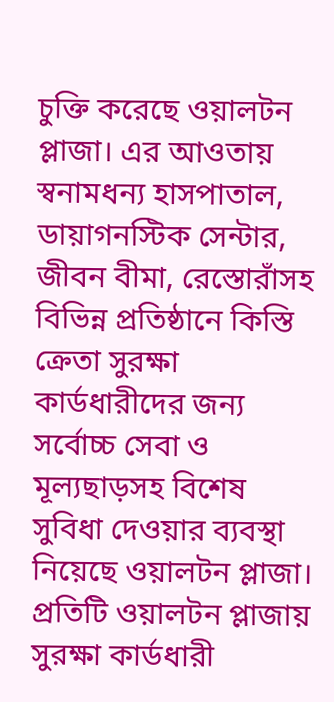চুক্তি করেছে ওয়ালটন প্লাজা। এর আওতায় স্বনামধন্য হাসপাতাল, ডায়াগনস্টিক সেন্টার, জীবন বীমা, রেস্তোরাঁসহ বিভিন্ন প্রতিষ্ঠানে কিস্তি ক্রেতা সুরক্ষা কার্ডধারীদের জন্য সর্বোচ্চ সেবা ও মূল্যছাড়সহ বিশেষ সুবিধা দেওয়ার ব্যবস্থা নিয়েছে ওয়ালটন প্লাজা। প্রতিটি ওয়ালটন প্লাজায় সুরক্ষা কার্ডধারী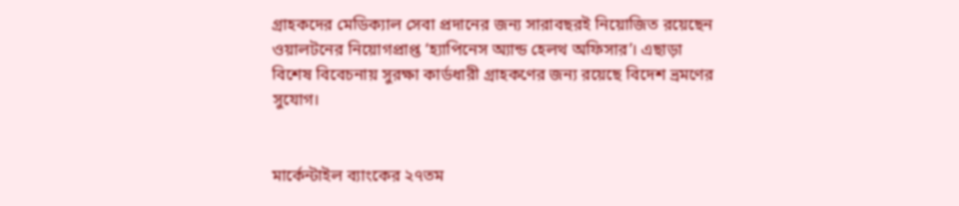গ্রাহকদের মেডিক্যাল সেবা প্রদানের জন্য সারাবছরই নিয়োজিত রয়েছেন ওয়ালটনের নিয়োগপ্রাপ্ত ‘হ্যাপিনেস অ্যান্ড হেলথ অফিসার’। এছাড়া বিশেষ বিবেচনায় সুরক্ষা কার্ডধারী গ্রাহকণের জন্য রয়েছে বিদেশ ভ্রমণের সুযোগ।


মার্কেন্টাইল ব্যাংকের ২৭তম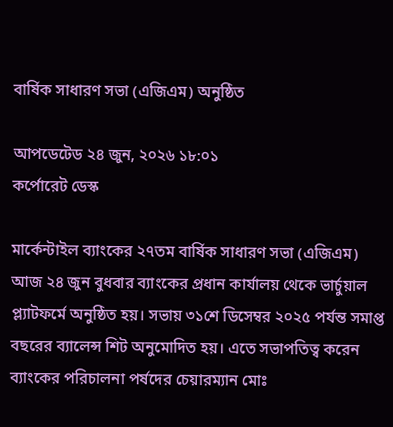বার্ষিক সাধারণ সভা (এজিএম) অনুষ্ঠিত

আপডেটেড ২৪ জুন, ২০২৬ ১৮:০১
কর্পোরেট ডেস্ক

মার্কেন্টাইল ব্যাংকের ২৭তম বার্ষিক সাধারণ সভা (এজিএম) আজ ২৪ জুন বুধবার ব্যাংকের প্রধান কার্যালয় থেকে ভার্চুয়াল প্ল্যাটফর্মে অনুষ্ঠিত হয়। সভায় ৩১শে ডিসেম্বর ২০২৫ পর্যন্ত সমাপ্ত বছরের ব্যালেন্স শিট অনুমোদিত হয়। এতে সভাপতিত্ব করেন ব্যাংকের পরিচালনা পর্ষদের চেয়ারম্যান মোঃ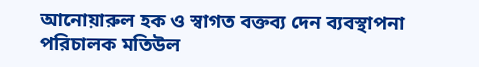আনোয়ারুল হক ও স্বাগত বক্তব্য দেন ব্যবস্থাপনা পরিচালক মতিউল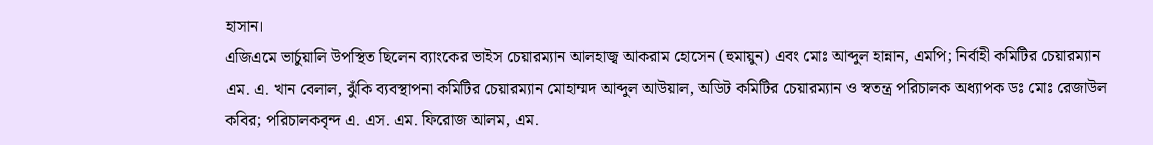হাসান।
এজিএমে ভার্চুয়ালি উপস্থিত ছিলেন ব্যাংকের ভাইস চেয়ারম্যান আলহাজ্ব আকরাম হোসেন (হুমায়ুন) এবং মোঃ আব্দুল হান্নান, এমপি; নির্বাহী কমিটির চেয়ারম্যান এম. এ. খান বেলাল, ঝুঁকি ব্যবস্থাপনা কমিটির চেয়ারম্যান মোহাম্মদ আব্দুল আউয়াল, অডিট কমিটির চেয়ারম্যান ও স্বতন্ত্র পরিচালক অধ্যাপক ডঃ মোঃ রেজাউল কবির; পরিচালকবৃন্দ এ. এস. এম. ফিরোজ আলম, এম.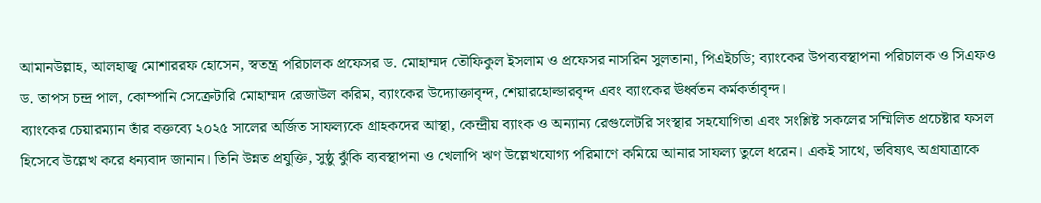আমানউল্লাহ, আলহাজ্ব মোশাররফ হোসেন, স্বতন্ত্র পরিচালক প্রফেসর ড. মোহাম্মদ তৌফিকুল ইসলাম ও প্রফেসর নাসরিন সুলতানা, পিএইচডি; ব্যাংকের উপব্যবস্থাপনা পরিচালক ও সিএফও ড. তাপস চন্দ্র পাল, কোম্পানি সেক্রেটারি মোহাম্মদ রেজাউল করিম, ব্যাংকের উদ্যোক্তাবৃন্দ, শেয়ারহোল্ডারবৃন্দ এবং ব্যাংকের ঊর্ধ্বতন কর্মকর্তাবৃন্দ।
ব্যাংকের চেয়ারম্যান তাঁর বক্তব্যে ২০২৫ সালের অর্জিত সাফল্যকে গ্রাহকদের আস্থা, কেন্দ্রীয় ব্যাংক ও অন্যান্য রেগুলেটরি সংস্থার সহযোগিতা এবং সংশ্লিষ্ট সকলের সম্মিলিত প্রচেষ্টার ফসল হিসেবে উল্লেখ করে ধন্যবাদ জানান। তিনি উন্নত প্রযুক্তি, সুষ্ঠু ঝুঁকি ব্যবস্থাপনা ও খেলাপি ঋণ উল্লেখযোগ্য পরিমাণে কমিয়ে আনার সাফল্য তুলে ধরেন। একই সাথে, ভবিষ্যৎ অগ্রযাত্রাকে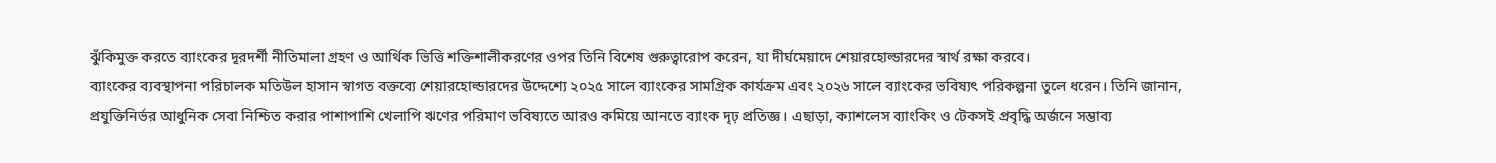ঝুঁকিমুক্ত করতে ব্যাংকের দূরদর্শী নীতিমালা গ্রহণ ও আর্থিক ভিত্তি শক্তিশালীকরণের ওপর তিনি বিশেষ গুরুত্বারোপ করেন, যা দীর্ঘমেয়াদে শেয়ারহোল্ডারদের স্বার্থ রক্ষা করবে।
ব্যাংকের ব্যবস্থাপনা পরিচালক মতিউল হাসান স্বাগত বক্তব্যে শেয়ারহোল্ডারদের উদ্দেশ্যে ২০২৫ সালে ব্যাংকের সামগ্রিক কার্যক্রম এবং ২০২৬ সালে ব্যাংকের ভবিষ্যৎ পরিকল্পনা তুলে ধরেন। তিনি জানান, প্রযুক্তিনির্ভর আধুনিক সেবা নিশ্চিত করার পাশাপাশি খেলাপি ঋণের পরিমাণ ভবিষ্যতে আরও কমিয়ে আনতে ব্যাংক দৃঢ় প্রতিজ্ঞ। এছাড়া, ক্যাশলেস ব্যাংকিং ও টেকসই প্রবৃদ্ধি অর্জনে সম্ভাব্য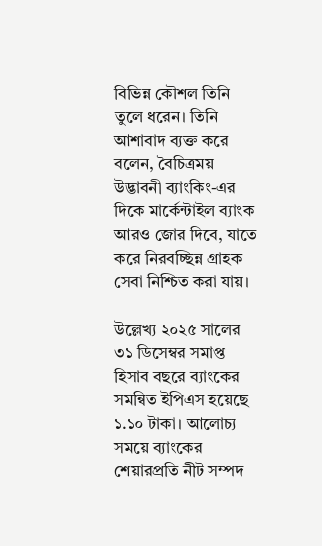বিভিন্ন কৌশল তিনি তুলে ধরেন। তিনি আশাবাদ ব্যক্ত করে বলেন, বৈচিত্রময় উদ্ভাবনী ব্যাংকিং-এর দিকে মার্কেন্টাইল ব্যাংক আরও জোর দিবে, যাতে করে নিরবচ্ছিন্ন গ্রাহক সেবা নিশ্চিত করা যায়।

উল্লেখ্য ২০২৫ সালের ৩১ ডিসেম্বর সমাপ্ত হিসাব বছরে ব্যাংকের সমন্বিত ইপিএস হয়েছে ১.১০ টাকা। আলোচ্য সময়ে ব্যাংকের শেয়ারপ্রতি নীট সম্পদ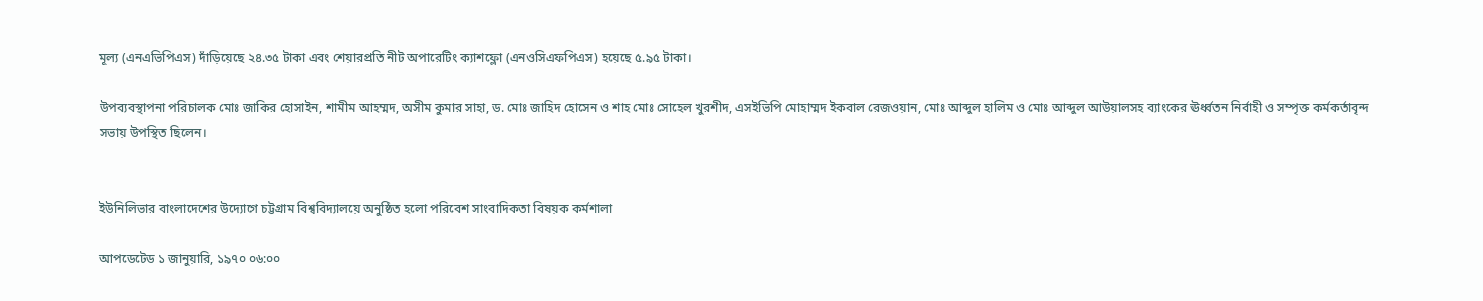মূল্য (এনএভিপিএস) দাঁড়িয়েছে ২৪.৩৫ টাকা এবং শেয়ারপ্রতি নীট অপারেটিং ক্যাশফ্লো (এনওসিএফপিএস) হয়েছে ৫.৯৫ টাকা।

উপব্যবস্থাপনা পরিচালক মোঃ জাকির হোসাইন, শামীম আহম্মদ, অসীম কুমার সাহা, ড. মোঃ জাহিদ হোসেন ও শাহ মোঃ সোহেল খুরশীদ, এসইভিপি মোহাম্মদ ইকবাল রেজওয়ান, মোঃ আব্দুল হালিম ও মোঃ আব্দুল আউয়ালসহ ব্যাংকের ঊর্ধ্বতন নির্বাহী ও সম্পৃক্ত কর্মকর্তাবৃন্দ সভায় উপস্থিত ছিলেন।


ইউনিলিভার বাংলাদেশের উদ্যোগে চট্টগ্রাম বিশ্ববিদ্যালয়ে অনুষ্ঠিত হলো পরিবেশ সাংবাদিকতা বিষয়ক কর্মশালা

আপডেটেড ১ জানুয়ারি, ১৯৭০ ০৬:০০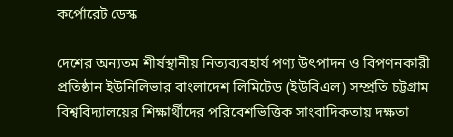কর্পোরেট ডেস্ক

দেশের অন্যতম শীর্ষস্থানীয় নিত্যব্যবহার্য পণ্য উৎপাদন ও বিপণনকারী প্রতিষ্ঠান ইউনিলিভার বাংলাদেশ লিমিটেড (ইউবিএল) সম্প্রতি চট্টগ্রাম বিশ্ববিদ্যালয়ের শিক্ষার্থীদের পরিবেশভিত্তিক সাংবাদিকতায় দক্ষতা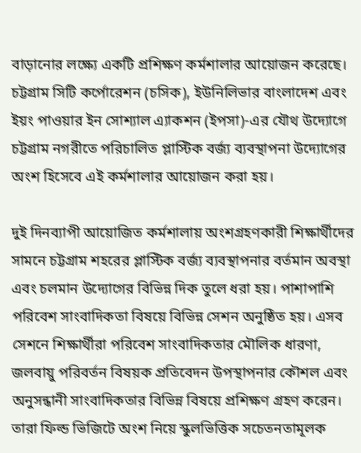বাড়ানোর লক্ষ্যে একটি প্রশিক্ষণ কর্মশালার আয়োজন করেছে। চট্টগ্রাম সিটি কর্পোরেশন (চসিক), ইউনিলিভার বাংলাদেশ এবং ইয়ং পাওয়ার ইন সোশ্যাল এ্যাকশন (ইপসা)-এর যৌথ উদ্যোগে চট্টগ্রাম নগরীতে পরিচালিত প্লাস্টিক বর্জ্য ব্যবস্থাপনা উদ্যোগের অংশ হিসেবে এই কর্মশালার আয়োজন করা হয়।

দুই দিনব্যাপী আয়োজিত কর্মশালায় অংশগ্রহণকারী শিক্ষার্থীদের সামনে চট্টগ্রাম শহরের প্লাস্টিক বর্জ্য ব্যবস্থাপনার বর্তমান অবস্থা এবং চলমান উদ্যোগের বিভিন্ন দিক তুলে ধরা হয়। পাশাপাশি পরিবেশ সাংবাদিকতা বিষয়ে বিভিন্ন সেশন অনুষ্ঠিত হয়। এসব সেশনে শিক্ষার্থীরা পরিবেশ সাংবাদিকতার মৌলিক ধারণা, জলবায়ু পরিবর্তন বিষয়ক প্রতিবেদন উপস্থাপনার কৌশল এবং অনুসন্ধানী সাংবাদিকতার বিভিন্ন বিষয়ে প্রশিক্ষণ গ্রহণ করেন। তারা ফিল্ড ভিজিটে অংশ নিয়ে স্কুলভিত্তিক সচেতনতামূলক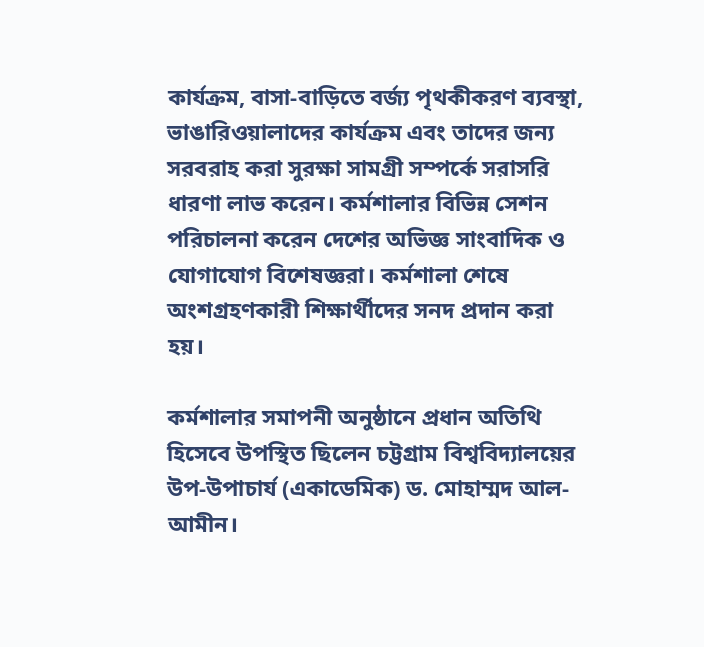কার্যক্রম, বাসা-বাড়িতে বর্জ্য পৃথকীকরণ ব্যবস্থা, ভাঙারিওয়ালাদের কার্যক্রম এবং তাদের জন্য সরবরাহ করা সুরক্ষা সামগ্রী সম্পর্কে সরাসরি ধারণা লাভ করেন। কর্মশালার বিভিন্ন সেশন পরিচালনা করেন দেশের অভিজ্ঞ সাংবাদিক ও যোগাযোগ বিশেষজ্ঞরা। কর্মশালা শেষে অংশগ্রহণকারী শিক্ষার্থীদের সনদ প্রদান করা হয়।

কর্মশালার সমাপনী অনুষ্ঠানে প্রধান অতিথি হিসেবে উপস্থিত ছিলেন চট্টগ্রাম বিশ্ববিদ্যালয়ের উপ-উপাচার্য (একাডেমিক) ড. মোহাম্মদ আল-আমীন।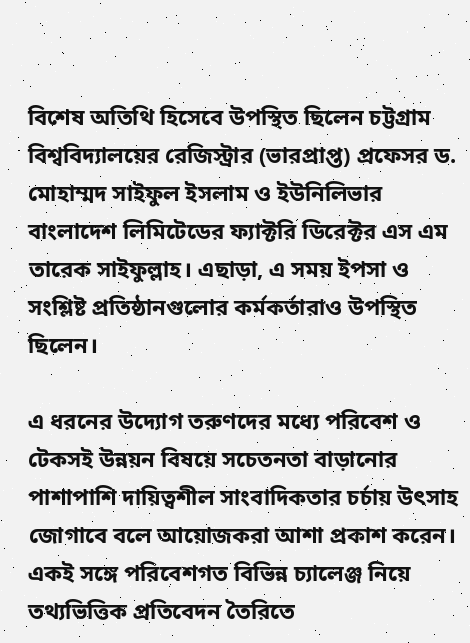বিশেষ অতিথি হিসেবে উপস্থিত ছিলেন চট্টগ্রাম বিশ্ববিদ্যালয়ের রেজিস্ট্রার (ভারপ্রাপ্ত) প্রফেসর ড. মোহাম্মদ সাইফুল ইসলাম ও ইউনিলিভার বাংলাদেশ লিমিটেডের ফ্যাক্টরি ডিরেক্টর এস এম তারেক সাইফুল্লাহ। এছাড়া, এ সময় ইপসা ও সংশ্লিষ্ট প্রতিষ্ঠানগুলোর কর্মকর্তারাও উপস্থিত ছিলেন।

এ ধরনের উদ্যোগ তরুণদের মধ্যে পরিবেশ ও টেকসই উন্নয়ন বিষয়ে সচেতনতা বাড়ানোর পাশাপাশি দায়িত্বশীল সাংবাদিকতার চর্চায় উৎসাহ জোগাবে বলে আয়োজকরা আশা প্রকাশ করেন। একই সঙ্গে পরিবেশগত বিভিন্ন চ্যালেঞ্জ নিয়ে তথ্যভিত্তিক প্রতিবেদন তৈরিতে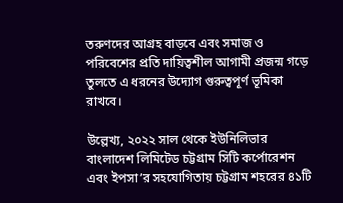তরুণদের আগ্রহ বাড়বে এবং সমাজ ও পরিবেশের প্রতি দায়িত্বশীল আগামী প্রজন্ম গড়ে তুলতে এ ধরনের উদ্যোগ গুরুত্বপূর্ণ ভূমিকা রাখবে।

উল্লেখ্য, ২০২২ সাল থেকে ইউনিলিভার বাংলাদেশ লিমিটেড চট্টগ্রাম সিটি কর্পোরেশন এবং ইপসা’র সহযোগিতায় চট্টগ্রাম শহরের ৪১টি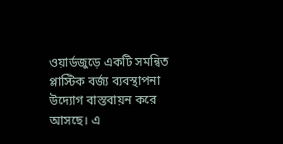ওয়ার্ডজুড়ে একটি সমন্বিত প্লাস্টিক বর্জ্য ব্যবস্থাপনা উদ্যোগ বাস্তবায়ন করে আসছে। এ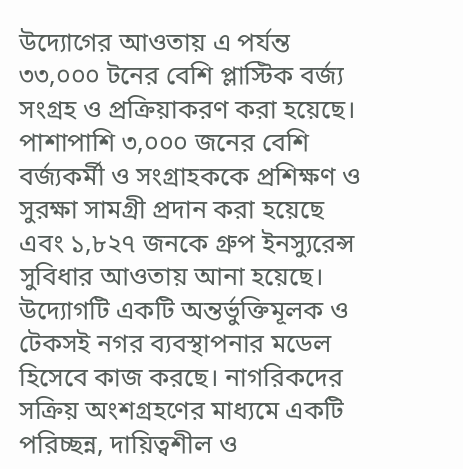উদ্যোগের আওতায় এ পর্যন্ত ৩৩,০০০ টনের বেশি প্লাস্টিক বর্জ্য সংগ্রহ ও প্রক্রিয়াকরণ করা হয়েছে। পাশাপাশি ৩,০০০ জনের বেশি বর্জ্যকর্মী ও সংগ্রাহককে প্রশিক্ষণ ও সুরক্ষা সামগ্রী প্রদান করা হয়েছে এবং ১,৮২৭ জনকে গ্রুপ ইনস্যুরেন্স সুবিধার আওতায় আনা হয়েছে। উদ্যোগটি একটি অন্তর্ভুক্তিমূলক ও টেকসই নগর ব্যবস্থাপনার মডেল হিসেবে কাজ করছে। নাগরিকদের সক্রিয় অংশগ্রহণের মাধ্যমে একটি পরিচ্ছন্ন, দায়িত্বশীল ও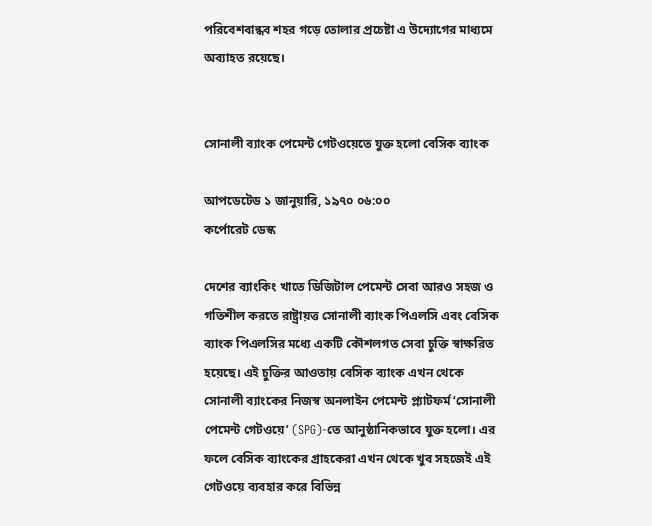পরিবেশবান্ধব শহর গড়ে তোলার প্রচেষ্টা এ উদ্যোগের মাধ্যমে অব্যাহত রয়েছে।


সোনালী ব্যাংক পেমেন্ট গেটওয়েতে যুক্ত হলো বেসিক ব্যাংক

আপডেটেড ১ জানুয়ারি, ১৯৭০ ০৬:০০
কর্পোরেট ডেস্ক

দেশের ব্যাংকিং খাতে ডিজিটাল পেমেন্ট সেবা আরও সহজ ও গতিশীল করতে রাষ্ট্রায়ত্ত সোনালী ব্যাংক পিএলসি এবং বেসিক ব্যাংক পিএলসির মধ্যে একটি কৌশলগত সেবা চুক্তি স্বাক্ষরিত হয়েছে। এই চুক্তির আওতায় বেসিক ব্যাংক এখন থেকে সোনালী ব্যাংকের নিজস্ব অনলাইন পেমেন্ট প্ল্যাটফর্ম ‘সোনালী পেমেন্ট গেটওয়ে’ (SPG)-তে আনুষ্ঠানিকভাবে যুক্ত হলো। এর ফলে বেসিক ব্যাংকের গ্রাহকেরা এখন থেকে খুব সহজেই এই গেটওয়ে ব্যবহার করে বিভিন্ন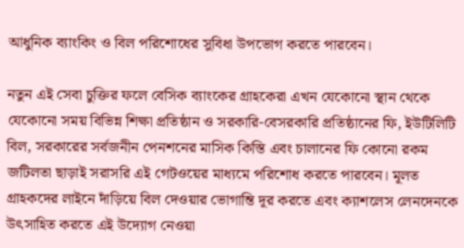আধুনিক ব্যাংকিং ও বিল পরিশোধের সুবিধা উপভোগ করতে পারবেন।

নতুন এই সেবা চুক্তির ফলে বেসিক ব্যাংকের গ্রাহকেরা এখন যেকোনো স্থান থেকে যেকোনো সময় বিভিন্ন শিক্ষা প্রতিষ্ঠান ও সরকারি-বেসরকারি প্রতিষ্ঠানের ফি, ইউটিলিটি বিল, সরকারের সর্বজনীন পেনশনের মাসিক কিস্তি এবং চালানের ফি কোনো রকম জটিলতা ছাড়াই সরাসরি এই গেটওয়ের মাধ্যমে পরিশোধ করতে পারবেন। মূলত গ্রাহকদের লাইনে দাঁড়িয়ে বিল দেওয়ার ভোগান্তি দূর করতে এবং ক্যাশলেস লেনদেনকে উৎসাহিত করতে এই উদ্যোগ নেওয়া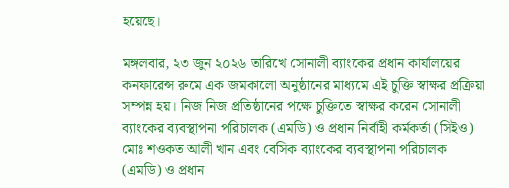হয়েছে।

মঙ্গলবার, ২৩ জুন ২০২৬ তারিখে সোনালী ব্যাংকের প্রধান কার্যালয়ের কনফারেন্স রুমে এক জমকালো অনুষ্ঠানের মাধ্যমে এই চুক্তি স্বাক্ষর প্রক্রিয়া সম্পন্ন হয়। নিজ নিজ প্রতিষ্ঠানের পক্ষে চুক্তিতে স্বাক্ষর করেন সোনালী ব্যাংকের ব্যবস্থাপনা পরিচালক (এমডি) ও প্রধান নির্বাহী কর্মকর্তা (সিইও) মোঃ শওকত আলী খান এবং বেসিক ব্যাংকের ব্যবস্থাপনা পরিচালক (এমডি) ও প্রধান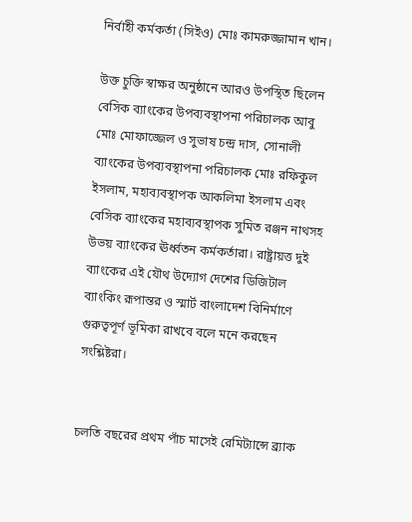নির্বাহী কর্মকর্তা (সিইও) মোঃ কামরুজ্জামান খান।

উক্ত চুক্তি স্বাক্ষর অনুষ্ঠানে আরও উপস্থিত ছিলেন বেসিক ব্যাংকের উপব্যবস্থাপনা পরিচালক আবু মোঃ মোফাজ্জেল ও সুভাষ চন্দ্র দাস, সোনালী ব্যাংকের উপব্যবস্থাপনা পরিচালক মোঃ রফিকুল ইসলাম, মহাব্যবস্থাপক আকলিমা ইসলাম এবং বেসিক ব্যাংকের মহাব্যবস্থাপক সুমিত রঞ্জন নাথসহ উভয় ব্যাংকের ঊর্ধ্বতন কর্মকর্তারা। রাষ্ট্রায়ত্ত দুই ব্যাংকের এই যৌথ উদ্যোগ দেশের ডিজিটাল ব্যাংকিং রূপান্তর ও স্মার্ট বাংলাদেশ বিনির্মাণে গুরুত্বপূর্ণ ভূমিকা রাখবে বলে মনে করছেন সংশ্লিষ্টরা।


চলতি বছরের প্রথম পাঁচ মাসেই রেমিট্যান্সে ব্র্যাক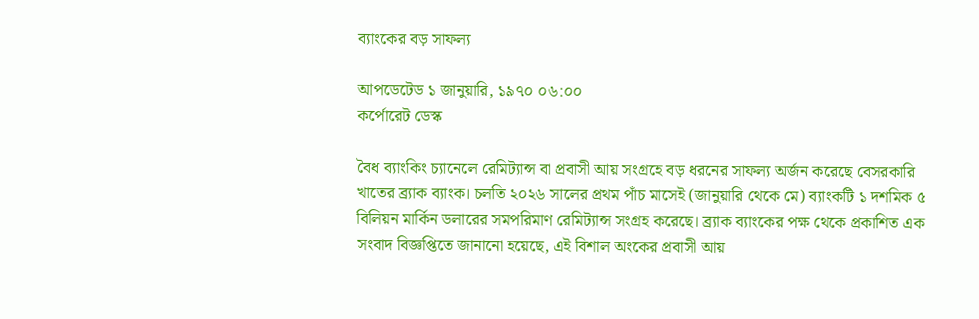ব্যাংকের বড় সাফল্য

আপডেটেড ১ জানুয়ারি, ১৯৭০ ০৬:০০
কর্পোরেট ডেস্ক

বৈধ ব্যাংকিং চ্যানেলে রেমিট্যান্স বা প্রবাসী আয় সংগ্রহে বড় ধরনের সাফল্য অর্জন করেছে বেসরকারি খাতের ব্র্যাক ব্যাংক। চলতি ২০২৬ সালের প্রথম পাঁচ মাসেই (জানুয়ারি থেকে মে) ব্যাংকটি ১ দশমিক ৫ বিলিয়ন মার্কিন ডলারের সমপরিমাণ রেমিট্যান্স সংগ্রহ করেছে। ব্র্যাক ব্যাংকের পক্ষ থেকে প্রকাশিত এক সংবাদ বিজ্ঞপ্তিতে জানানো হয়েছে, এই বিশাল অংকের প্রবাসী আয়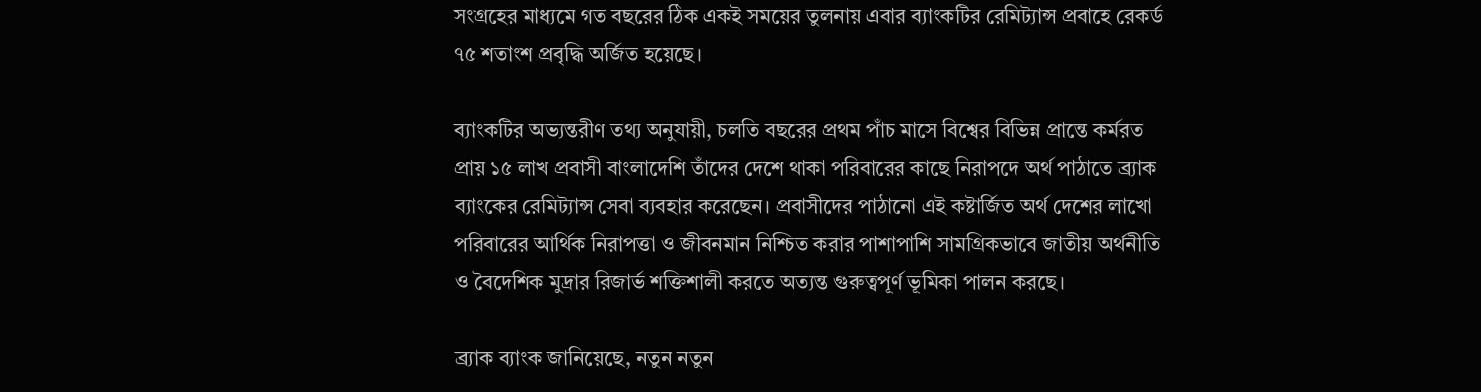সংগ্রহের মাধ্যমে গত বছরের ঠিক একই সময়ের তুলনায় এবার ব্যাংকটির রেমিট্যান্স প্রবাহে রেকর্ড ৭৫ শতাংশ প্রবৃদ্ধি অর্জিত হয়েছে।

ব্যাংকটির অভ্যন্তরীণ তথ্য অনুযায়ী, চলতি বছরের প্রথম পাঁচ মাসে বিশ্বের বিভিন্ন প্রান্তে কর্মরত প্রায় ১৫ লাখ প্রবাসী বাংলাদেশি তাঁদের দেশে থাকা পরিবারের কাছে নিরাপদে অর্থ পাঠাতে ব্র্যাক ব্যাংকের রেমিট্যান্স সেবা ব্যবহার করেছেন। প্রবাসীদের পাঠানো এই কষ্টার্জিত অর্থ দেশের লাখো পরিবারের আর্থিক নিরাপত্তা ও জীবনমান নিশ্চিত করার পাশাপাশি সামগ্রিকভাবে জাতীয় অর্থনীতি ও বৈদেশিক মুদ্রার রিজার্ভ শক্তিশালী করতে অত্যন্ত গুরুত্বপূর্ণ ভূমিকা পালন করছে।

ব্র্যাক ব্যাংক জানিয়েছে, নতুন নতুন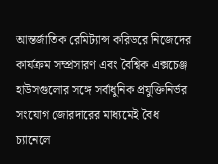আন্তর্জাতিক রেমিট্যান্স করিডরে নিজেদের কার্যক্রম সম্প্রসারণ এবং বৈশ্বিক এক্সচেঞ্জ হাউসগুলোর সঙ্গে সর্বাধুনিক প্রযুক্তিনির্ভর সংযোগ জোরদারের মাধ্যমেই বৈধ চ্যানেলে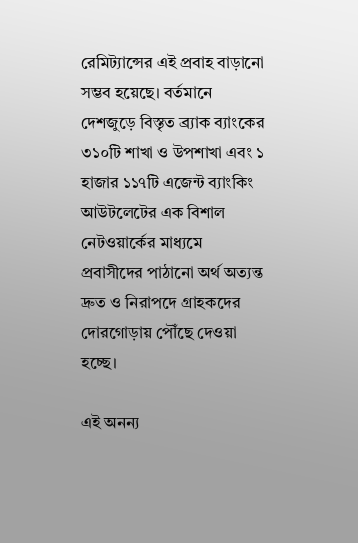রেমিট্যান্সের এই প্রবাহ বাড়ানো সম্ভব হয়েছে। বর্তমানে দেশজুড়ে বিস্তৃত ব্র্যাক ব্যাংকের ৩১০টি শাখা ও উপশাখা এবং ১ হাজার ১১৭টি এজেন্ট ব্যাংকিং আউটলেটের এক বিশাল নেটওয়ার্কের মাধ্যমে প্রবাসীদের পাঠানো অর্থ অত্যন্ত দ্রুত ও নিরাপদে গ্রাহকদের দোরগোড়ায় পৌঁছে দেওয়া হচ্ছে।

এই অনন্য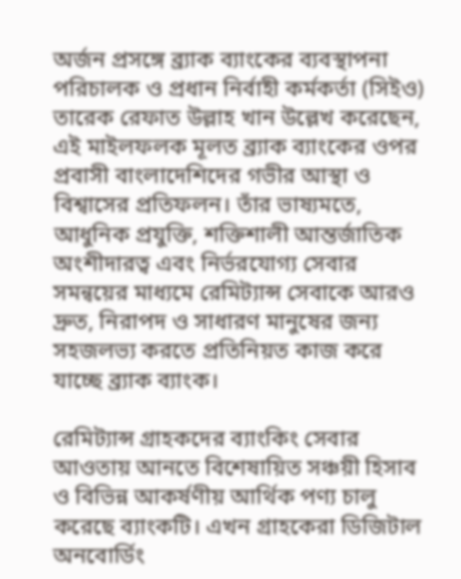অর্জন প্রসঙ্গে ব্র্যাক ব্যাংকের ব্যবস্থাপনা পরিচালক ও প্রধান নির্বাহী কর্মকর্তা (সিইও) তারেক রেফাত উল্লাহ খান উল্লেখ করেছেন, এই মাইলফলক মূলত ব্র্যাক ব্যাংকের ওপর প্রবাসী বাংলাদেশিদের গভীর আস্থা ও বিশ্বাসের প্রতিফলন। তাঁর ভাষ্যমতে, আধুনিক প্রযুক্তি, শক্তিশালী আন্তর্জাতিক অংশীদারত্ব এবং নির্ভরযোগ্য সেবার সমন্বয়ের মাধ্যমে রেমিট্যান্স সেবাকে আরও দ্রুত, নিরাপদ ও সাধারণ মানুষের জন্য সহজলভ্য করতে প্রতিনিয়ত কাজ করে যাচ্ছে ব্র্যাক ব্যাংক।

রেমিট্যান্স গ্রাহকদের ব্যাংকিং সেবার আওতায় আনতে বিশেষায়িত সঞ্চয়ী হিসাব ও বিভিন্ন আকর্ষণীয় আর্থিক পণ্য চালু করেছে ব্যাংকটি। এখন গ্রাহকেরা ডিজিটাল অনবোর্ডিং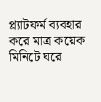প্ল্যাটফর্ম ব্যবহার করে মাত্র কয়েক মিনিটে ঘরে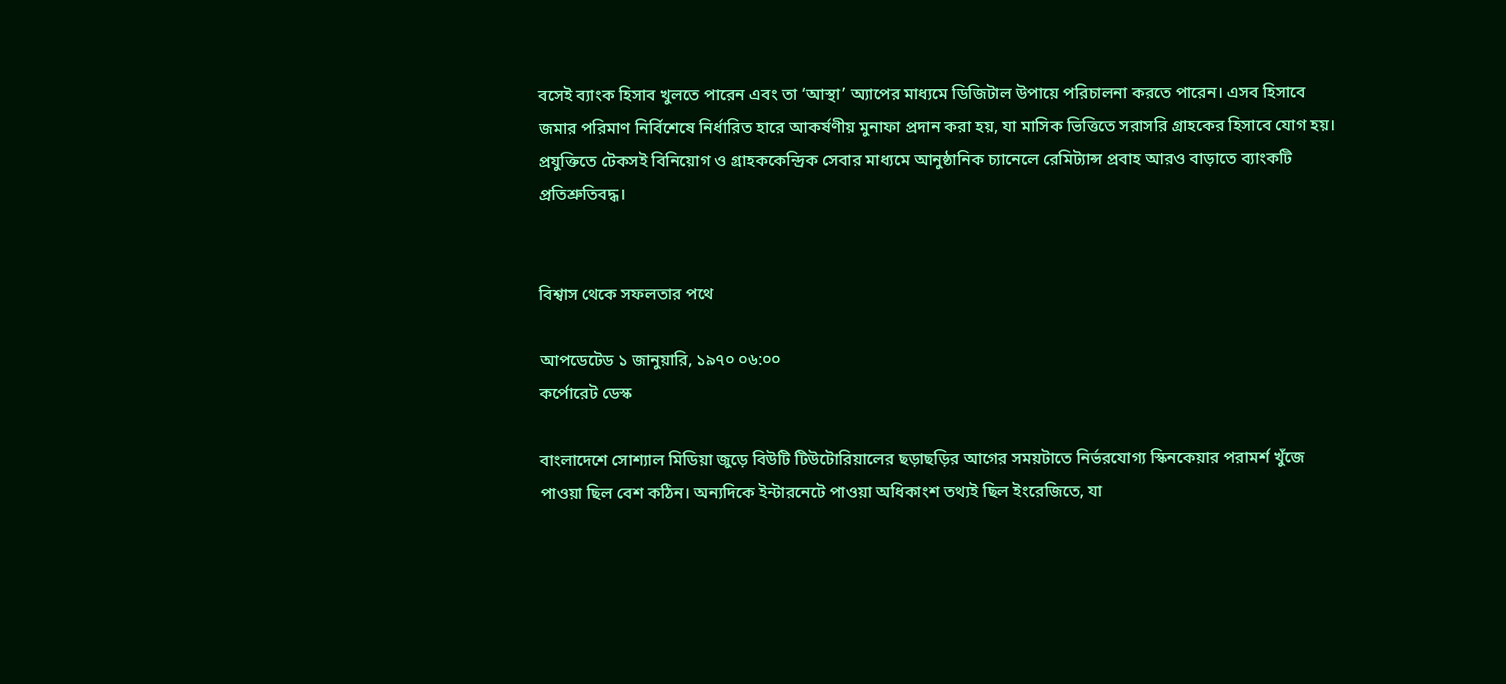বসেই ব্যাংক হিসাব খুলতে পারেন এবং তা ‘আস্থা’ অ্যাপের মাধ্যমে ডিজিটাল উপায়ে পরিচালনা করতে পারেন। এসব হিসাবে জমার পরিমাণ নির্বিশেষে নির্ধারিত হারে আকর্ষণীয় মুনাফা প্রদান করা হয়, যা মাসিক ভিত্তিতে সরাসরি গ্রাহকের হিসাবে যোগ হয়। প্রযুক্তিতে টেকসই বিনিয়োগ ও গ্রাহককেন্দ্রিক সেবার মাধ্যমে আনুষ্ঠানিক চ্যানেলে রেমিট্যান্স প্রবাহ আরও বাড়াতে ব্যাংকটি প্রতিশ্রুতিবদ্ধ।


বিশ্বাস থেকে সফলতার পথে

আপডেটেড ১ জানুয়ারি, ১৯৭০ ০৬:০০
কর্পোরেট ডেস্ক

বাংলাদেশে সোশ্যাল মিডিয়া জুড়ে বিউটি টিউটোরিয়ালের ছড়াছড়ির আগের সময়টাতে নির্ভরযোগ্য স্কিনকেয়ার পরামর্শ খুঁজে পাওয়া ছিল বেশ কঠিন। অন্যদিকে ইন্টারনেটে পাওয়া অধিকাংশ তথ্যই ছিল ইংরেজিতে, যা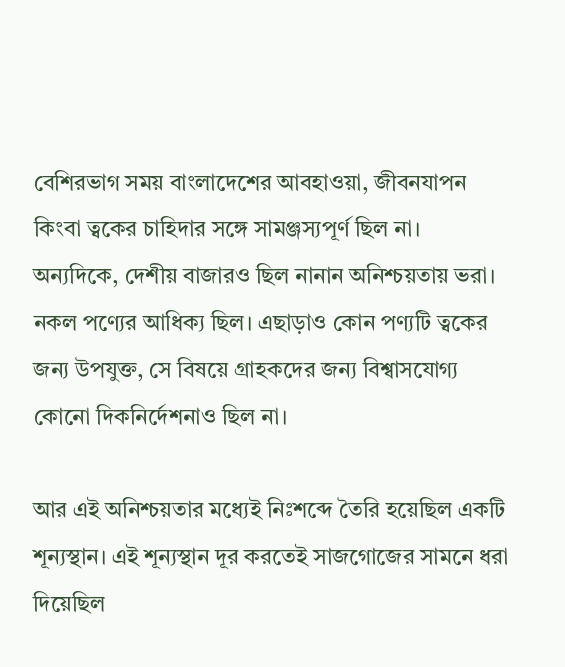বেশিরভাগ সময় বাংলাদেশের আবহাওয়া, জীবনযাপন কিংবা ত্বকের চাহিদার সঙ্গে সামঞ্জস্যপূর্ণ ছিল না। অন্যদিকে, দেশীয় বাজারও ছিল নানান অনিশ্চয়তায় ভরা। নকল পণ্যের আধিক্য ছিল। এছাড়াও কোন পণ্যটি ত্বকের জন্য উপযুক্ত, সে বিষয়ে গ্রাহকদের জন্য বিশ্বাসযোগ্য কোনো দিকনির্দেশনাও ছিল না।

আর এই অনিশ্চয়তার মধ্যেই নিঃশব্দে তৈরি হয়েছিল একটি শূন্যস্থান। এই শূন্যস্থান দূর করতেই সাজগোজের সামনে ধরা দিয়েছিল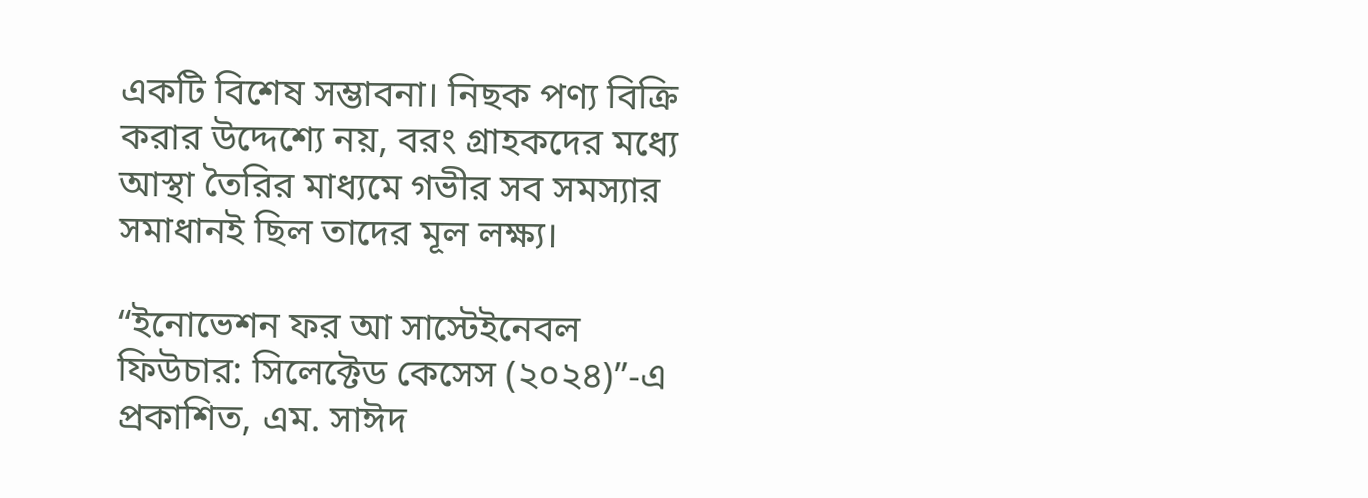একটি বিশেষ সম্ভাবনা। নিছক পণ্য বিক্রি করার উদ্দেশ্যে নয়, বরং গ্রাহকদের মধ্যে আস্থা তৈরির মাধ্যমে গভীর সব সমস্যার সমাধানই ছিল তাদের মূল লক্ষ্য।

“ইনোভেশন ফর আ সাস্টেইনেবল ফিউচার: সিলেক্টেড কেসেস (২০২৪)”-এ প্রকাশিত, এম. সাঈদ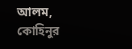আলম, কোহিনুর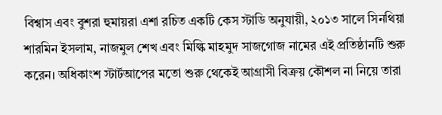বিশ্বাস এবং বুশরা হুমায়রা এশা রচিত একটি কেস স্টাডি অনুযায়ী, ২০১৩ সালে সিনথিয়া শারমিন ইসলাম, নাজমুল শেখ এবং মিল্কি মাহমুদ সাজগোজ নামের এই প্রতিষ্ঠানটি শুরু করেন। অধিকাংশ স্টার্টআপের মতো শুরু থেকেই আগ্রাসী বিক্রয় কৌশল না নিয়ে তারা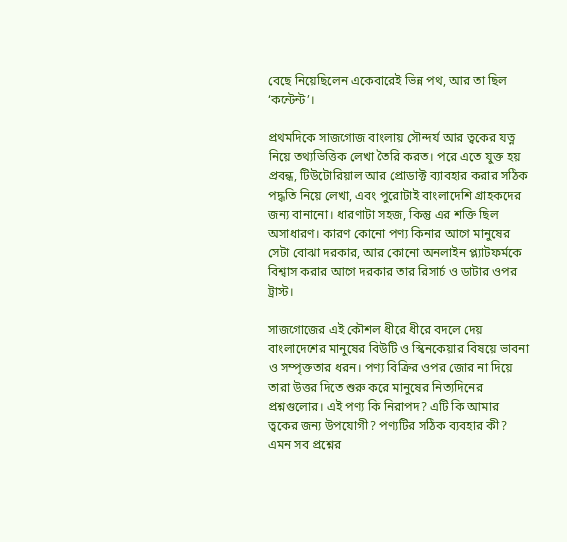বেছে নিয়েছিলেন একেবারেই ভিন্ন পথ, আর তা ছিল ‘কন্টেন্ট’।

প্রথমদিকে সাজগোজ বাংলায় সৌন্দর্য আর ত্বকের যত্ন নিয়ে তথ্যভিত্তিক লেখা তৈরি করত। পরে এতে যুক্ত হয় প্রবন্ধ, টিউটোরিয়াল আর প্রোডাক্ট ব্যাবহার করার সঠিক পদ্ধতি নিয়ে লেখা, এবং পুরোটাই বাংলাদেশি গ্রাহকদের জন্য বানানো। ধারণাটা সহজ, কিন্তু এর শক্তি ছিল অসাধারণ। কারণ কোনো পণ্য কিনার আগে মানুষের সেটা বোঝা দরকার, আর কোনো অনলাইন প্ল্যাটফর্মকে বিশ্বাস করার আগে দরকার তার রিসার্চ ও ডাটার ওপর ট্রাস্ট।

সাজগোজের এই কৌশল ধীরে ধীরে বদলে দেয় বাংলাদেশের মানুষের বিউটি ও স্কিনকেয়ার বিষয়ে ভাবনা ও সম্পৃক্ততার ধরন। পণ্য বিক্রির ওপর জোর না দিয়ে তারা উত্তর দিতে শুরু করে মানুষের নিত্যদিনের প্রশ্নগুলোর। এই পণ্য কি নিরাপদ? এটি কি আমার ত্বকের জন্য উপযোগী? পণ্যটির সঠিক ব্যবহার কী? এমন সব প্রশ্নের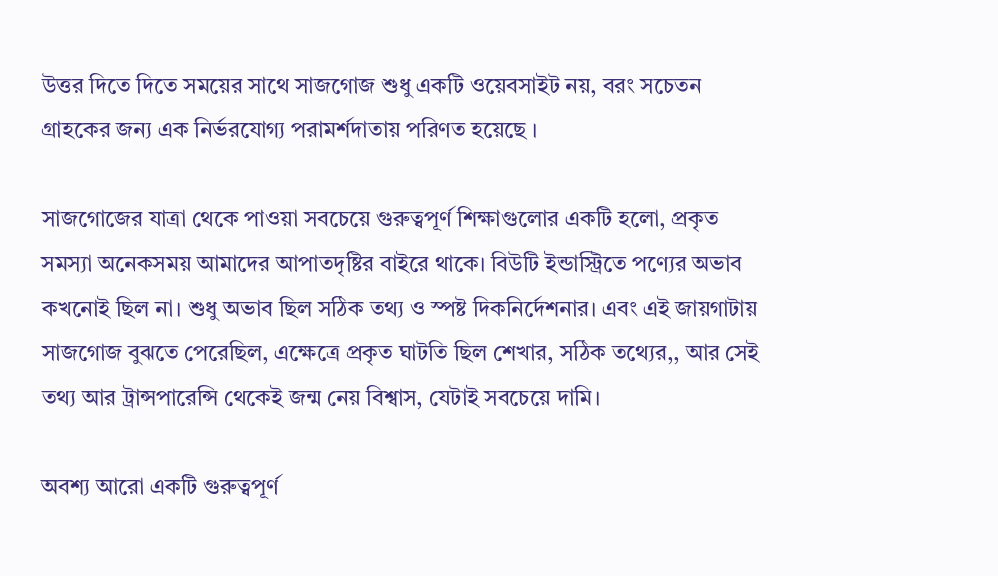উত্তর দিতে দিতে সময়ের সাথে সাজগোজ শুধু একটি ওয়েবসাইট নয়, বরং সচেতন গ্রাহকের জন্য এক নির্ভরযোগ্য পরামর্শদাতায় পরিণত হয়েছে ।

সাজগোজের যাত্রা থেকে পাওয়া সবচেয়ে গুরুত্বপূর্ণ শিক্ষাগুলোর একটি হলো, প্রকৃত সমস্যা অনেকসময় আমাদের আপাতদৃষ্টির বাইরে থাকে। বিউটি ইন্ডাস্ট্রিতে পণ্যের অভাব কখনোই ছিল না। শুধু অভাব ছিল সঠিক তথ্য ও স্পষ্ট দিকনির্দেশনার। এবং এই জায়গাটায় সাজগোজ বুঝতে পেরেছিল, এক্ষেত্রে প্রকৃত ঘাটতি ছিল শেখার, সঠিক তথ্যের,, আর সেই তথ্য আর ট্রান্সপারেন্সি থেকেই জন্ম নেয় বিশ্বাস, যেটাই সবচেয়ে দামি।

অবশ্য আরো একটি গুরুত্বপূর্ণ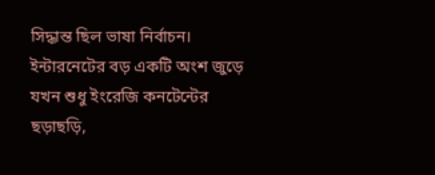সিদ্ধান্ত ছিল ভাষা নির্বাচন। ইন্টারনেটের বড় একটি অংশ জুড়ে যখন শুধু ইংরেজি কনটেন্টের ছড়াছড়ি,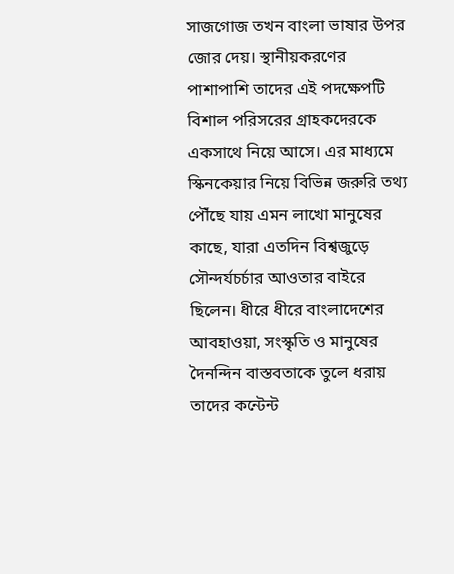সাজগোজ তখন বাংলা ভাষার উপর জোর দেয়। স্থানীয়করণের পাশাপাশি তাদের এই পদক্ষেপটি বিশাল পরিসরের গ্রাহকদেরকে একসাথে নিয়ে আসে। এর মাধ্যমে স্কিনকেয়ার নিয়ে বিভিন্ন জরুরি তথ্য পৌঁছে যায় এমন লাখো মানুষের কাছে, যারা এতদিন বিশ্বজুড়ে সৌন্দর্যচর্চার আওতার বাইরে ছিলেন। ধীরে ধীরে বাংলাদেশের আবহাওয়া, সংস্কৃতি ও মানুষের দৈনন্দিন বাস্তবতাকে তুলে ধরায় তাদের কন্টেন্ট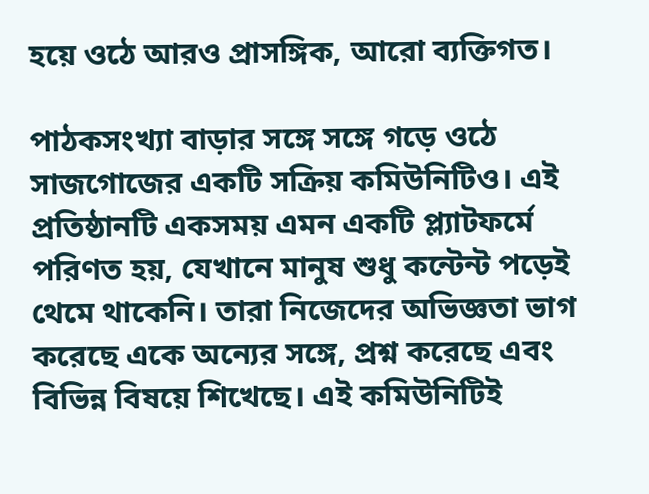হয়ে ওঠে আরও প্রাসঙ্গিক, আরো ব্যক্তিগত।

পাঠকসংখ্যা বাড়ার সঙ্গে সঙ্গে গড়ে ওঠে সাজগোজের একটি সক্রিয় কমিউনিটিও। এই প্রতিষ্ঠানটি একসময় এমন একটি প্ল্যাটফর্মে পরিণত হয়, যেখানে মানুষ শুধু কন্টেন্ট পড়েই থেমে থাকেনি। তারা নিজেদের অভিজ্ঞতা ভাগ করেছে একে অন্যের সঙ্গে, প্রশ্ন করেছে এবং বিভিন্ন বিষয়ে শিখেছে। এই কমিউনিটিই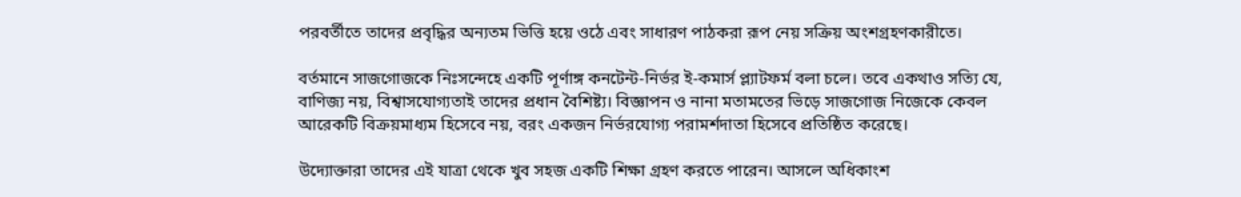পরবর্তীতে তাদের প্রবৃদ্ধির অন্যতম ভিত্তি হয়ে ওঠে এবং সাধারণ পাঠকরা রূপ নেয় সক্রিয় অংশগ্রহণকারীতে।

বর্তমানে সাজগোজকে নিঃসন্দেহে একটি পূর্ণাঙ্গ কনটেন্ট-নির্ভর ই-কমার্স প্ল্যাটফর্ম বলা চলে। তবে একথাও সত্যি যে, বাণিজ্য নয়, বিশ্বাসযোগ্যতাই তাদের প্রধান বৈশিষ্ট্য। বিজ্ঞাপন ও নানা মতামতের ভিড়ে সাজগোজ নিজেকে কেবল আরেকটি বিক্রয়মাধ্যম হিসেবে নয়, বরং একজন নির্ভরযোগ্য পরামর্শদাতা হিসেবে প্রতিষ্ঠিত করেছে।

উদ্যোক্তারা তাদের এই যাত্রা থেকে খুব সহজ একটি শিক্ষা গ্রহণ করতে পারেন। আসলে অধিকাংশ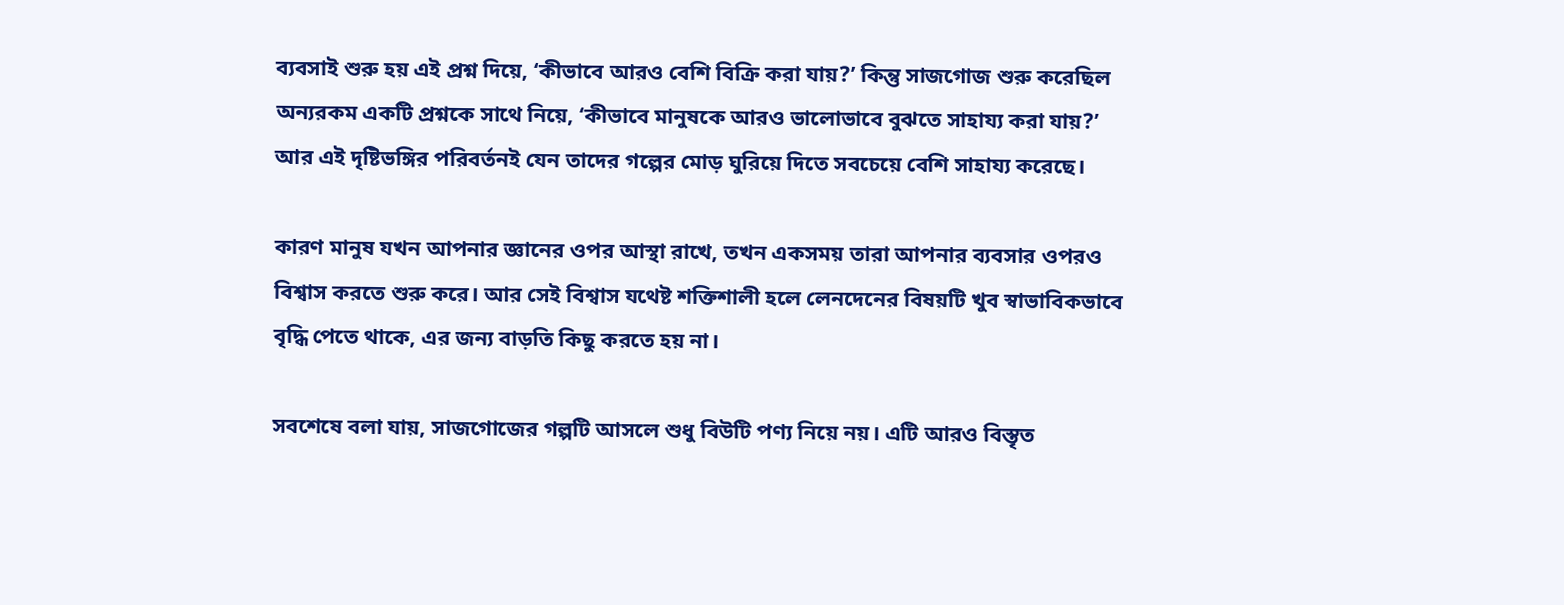ব্যবসাই শুরু হয় এই প্রশ্ন দিয়ে, ‘কীভাবে আরও বেশি বিক্রি করা যায়?’ কিন্তু সাজগোজ শুরু করেছিল অন্যরকম একটি প্রশ্নকে সাথে নিয়ে, ‘কীভাবে মানুষকে আরও ভালোভাবে বুঝতে সাহায্য করা যায়?’ আর এই দৃষ্টিভঙ্গির পরিবর্তনই যেন তাদের গল্পের মোড় ঘুরিয়ে দিতে সবচেয়ে বেশি সাহায্য করেছে।

কারণ মানুষ যখন আপনার জ্ঞানের ওপর আস্থা রাখে, তখন একসময় তারা আপনার ব্যবসার ওপরও বিশ্বাস করতে শুরু করে। আর সেই বিশ্বাস যথেষ্ট শক্তিশালী হলে লেনদেনের বিষয়টি খুব স্বাভাবিকভাবে বৃদ্ধি পেতে থাকে, এর জন্য বাড়তি কিছু করতে হয় না।

সবশেষে বলা যায়, সাজগোজের গল্পটি আসলে শুধু বিউটি পণ্য নিয়ে নয়। এটি আরও বিস্তৃত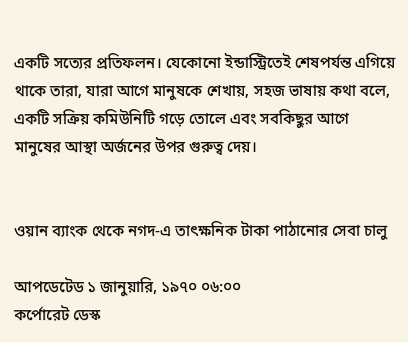একটি সত্যের প্রতিফলন। যেকোনো ইন্ডাস্ট্রিতেই শেষপর্যন্ত এগিয়ে থাকে তারা, যারা আগে মানুষকে শেখায়, সহজ ভাষায় কথা বলে, একটি সক্রিয় কমিউনিটি গড়ে তোলে এবং সবকিছুর আগে মানুষের আস্থা অর্জনের উপর গুরুত্ব দেয়।


ওয়ান ব্যাংক থেকে নগদ-এ তাৎক্ষনিক টাকা পাঠানোর সেবা চালু

আপডেটেড ১ জানুয়ারি, ১৯৭০ ০৬:০০
কর্পোরেট ডেস্ক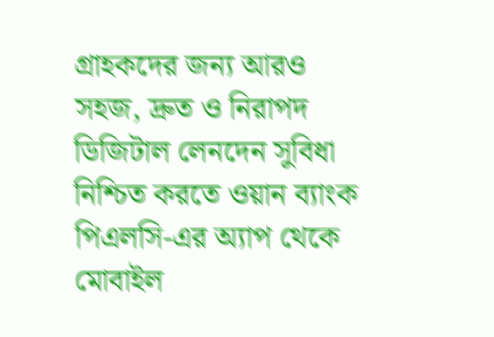গ্রাহকদের জন্য আরও সহজ, দ্রুত ও নিরাপদ ডিজিটাল লেনদেন সুবিধা নিশ্চিত করতে ওয়ান ব্যাংক পিএলসি-এর অ্যাপ থেকে মোবাইল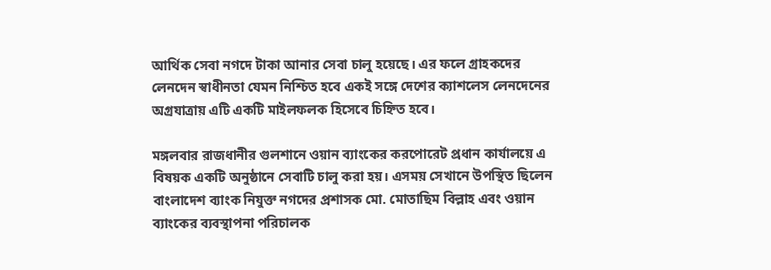আর্থিক সেবা নগদে টাকা আনার সেবা চালু হয়েছে। এর ফলে গ্রাহকদের লেনদেন স্বাধীনতা যেমন নিশ্চিত হবে একই সঙ্গে দেশের ক্যাশলেস লেনদেনের অগ্রযাত্রায় এটি একটি মাইলফলক হিসেবে চিহ্নিত হবে।

মঙ্গলবার রাজধানীর গুলশানে ওয়ান ব্যাংকের করপোরেট প্রধান কার্যালয়ে এ বিষয়ক একটি অনুষ্ঠানে সেবাটি চালু করা হয়। এসময় সেখানে উপস্থিত ছিলেন বাংলাদেশ ব্যাংক নিযুক্ত নগদের প্রশাসক মো. মোতাছিম বিল্লাহ এবং ওয়ান ব্যাংকের ব্যবস্থাপনা পরিচালক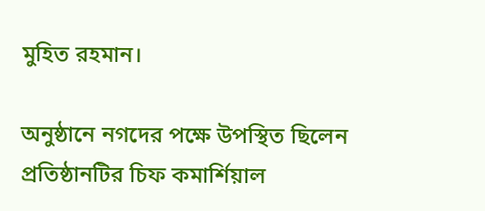মুহিত রহমান।

অনুষ্ঠানে নগদের পক্ষে উপস্থিত ছিলেন প্রতিষ্ঠানটির চিফ কমার্শিয়াল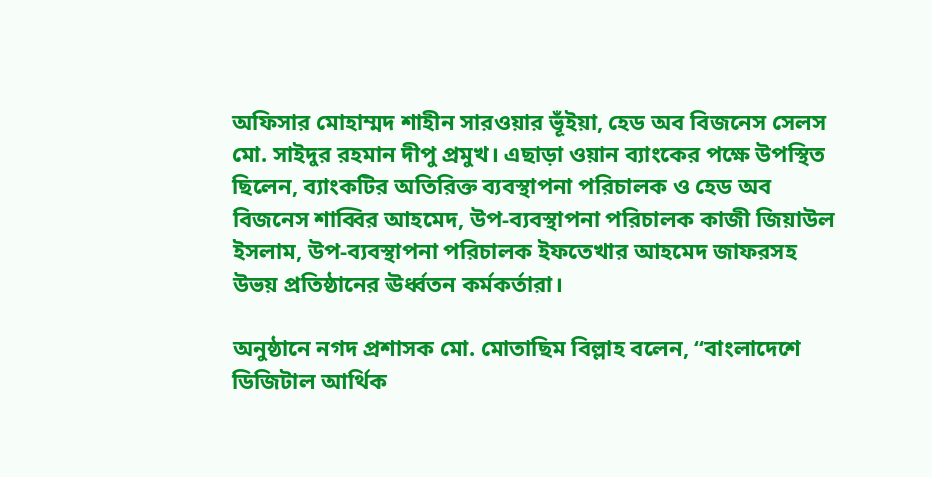অফিসার মোহাম্মদ শাহীন সারওয়ার ভূঁইয়া, হেড অব বিজনেস সেলস মো. সাইদুর রহমান দীপু প্রমুখ। এছাড়া ওয়ান ব্যাংকের পক্ষে উপস্থিত ছিলেন, ব্যাংকটির অতিরিক্ত ব্যবস্থাপনা পরিচালক ও হেড অব বিজনেস শাব্বির আহমেদ, উপ-ব্যবস্থাপনা পরিচালক কাজী জিয়াউল ইসলাম, উপ-ব্যবস্থাপনা পরিচালক ইফতেখার আহমেদ জাফরসহ উভয় প্রতিষ্ঠানের ঊর্ধ্বতন কর্মকর্তারা।

অনুষ্ঠানে নগদ প্রশাসক মো. মোতাছিম বিল্লাহ বলেন, “বাংলাদেশে ডিজিটাল আর্থিক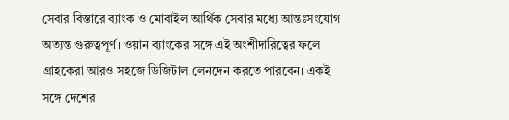সেবার বিস্তারে ব্যাংক ও মোবাইল আর্থিক সেবার মধ্যে আন্তঃসংযোগ অত্যন্ত গুরুত্বপূর্ণ। ওয়ান ব্যাংকের সঙ্গে এই অংশীদারিত্বের ফলে গ্রাহকেরা আরও সহজে ডিজিটাল লেনদেন করতে পারবেন। একই সঙ্গে দেশের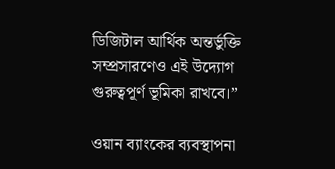ডিজিটাল আর্থিক অন্তর্ভুক্তি সম্প্রসারণেও এই উদ্যোগ গুরুত্বপূর্ণ ভূমিকা রাখবে।”

ওয়ান ব্যাংকের ব্যবস্থাপনা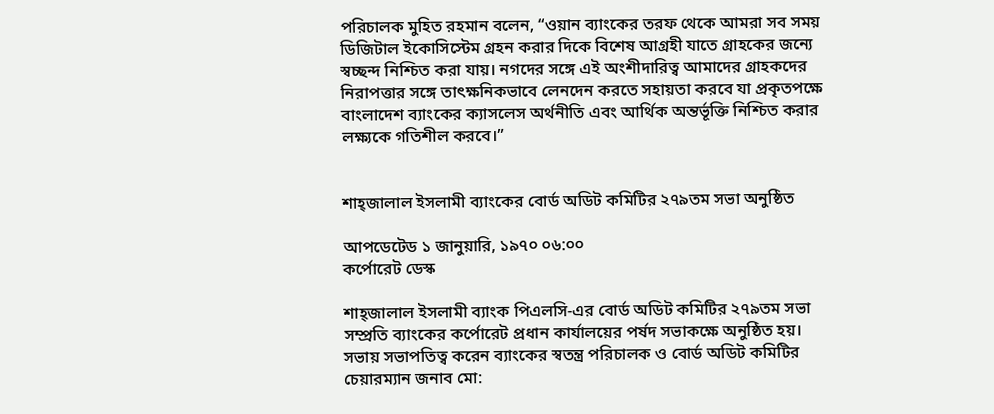পরিচালক মুহিত রহমান বলেন, “ওয়ান ব্যাংকের তরফ থেকে আমরা সব সময় ডিজিটাল ইকোসিস্টেম গ্রহন করার দিকে বিশেষ আগ্রহী যাতে গ্রাহকের জন্যে স্বচ্ছন্দ নিশ্চিত করা যায়। নগদের সঙ্গে এই অংশীদারিত্ব আমাদের গ্রাহকদের নিরাপত্তার সঙ্গে তাৎক্ষনিকভাবে লেনদেন করতে সহায়তা করবে যা প্রকৃতপক্ষে বাংলাদেশ ব্যাংকের ক্যাসলেস অর্থনীতি এবং আর্থিক অন্তর্ভূক্তি নিশ্চিত করার লক্ষ্যকে গতিশীল করবে।”


শাহ্জালাল ইসলামী ব্যাংকের বোর্ড অডিট কমিটির ২৭৯তম সভা অনুষ্ঠিত

আপডেটেড ১ জানুয়ারি, ১৯৭০ ০৬:০০
কর্পোরেট ডেস্ক

শাহ্জালাল ইসলামী ব্যাংক পিএলসি-এর বোর্ড অডিট কমিটির ২৭৯তম সভা সম্প্রতি ব্যাংকের কর্পোরেট প্রধান কার্যালয়ের পর্ষদ সভাকক্ষে অনুষ্ঠিত হয়। সভায় সভাপতিত্ব করেন ব্যাংকের স্বতন্ত্র পরিচালক ও বোর্ড অডিট কমিটির চেয়ারম্যান জনাব মো: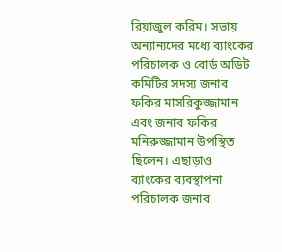রিয়াজুল করিম। সভায় অন্যান্যদের মধ্যে ব্যাংকের পরিচালক ও বোর্ড অডিট কমিটির সদস্য জনাব ফকির মাসরিকুজ্জামান এবং জনাব ফকির মনিরুজ্জামান উপস্থিত ছিলেন। এছাড়াও ব্যাংকের ব্যবস্থাপনা পরিচালক জনাব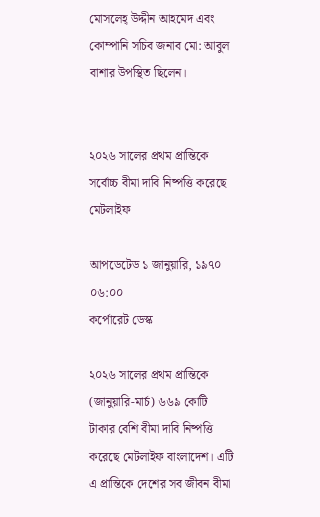মোসলেহ্ উদ্দীন আহমেদ এবং কোম্পানি সচিব জনাব মো: আবুল বাশার উপস্থিত ছিলেন।


২০২৬ সালের প্রথম প্রান্তিকে সর্বোচ্চ বীমা দাবি নিষ্পত্তি করেছে মেটলাইফ

আপডেটেড ১ জানুয়ারি, ১৯৭০ ০৬:০০
কর্পোরেট ডেস্ক

২০২৬ সালের প্রথম প্রান্তিকে (জানুয়ারি-মার্চ) ৬৬৯ কোটি টাকার বেশি বীমা দাবি নিষ্পত্তি করেছে মেটলাইফ বাংলাদেশ। এটি এ প্রান্তিকে দেশের সব জীবন বীমা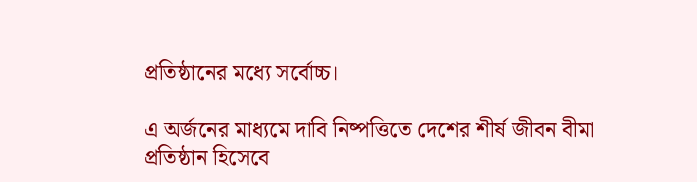প্রতিষ্ঠানের মধ্যে সর্বোচ্চ।

এ অর্জনের মাধ্যমে দাবি নিষ্পত্তিতে দেশের শীর্ষ জীবন বীমা প্রতিষ্ঠান হিসেবে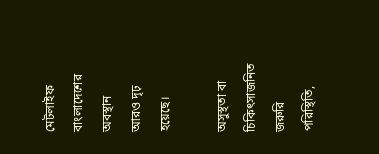মেটলাইফ বাংলাদেশের অবস্থান আরও দৃঢ় হয়েছে।

অসুস্থতা বা চিকিৎসাজনিত জরুরি পরিস্থিতি,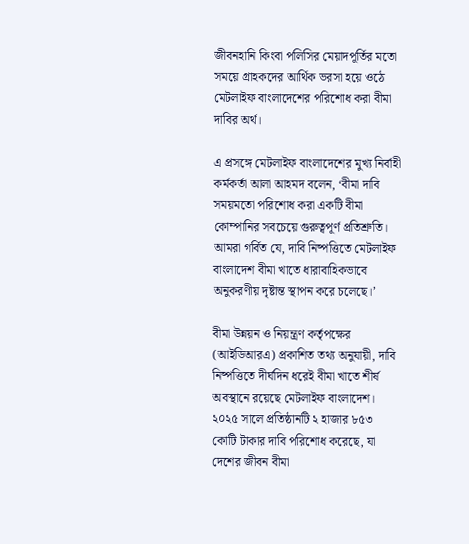জীবনহানি কিংবা পলিসির মেয়াদপূর্তির মতো সময়ে গ্রাহকদের আর্থিক ভরসা হয়ে ওঠে মেটলাইফ বাংলাদেশের পরিশোধ করা বীমা দাবির অর্থ।

এ প্রসঙ্গে মেটলাইফ বাংলাদেশের মুখ্য নির্বাহী কর্মকর্তা আলা আহমদ বলেন, ‘বীমা দাবি সময়মতো পরিশোধ করা একটি বীমা কোম্পানির সবচেয়ে গুরুত্বপূর্ণ প্রতিশ্রুতি। আমরা গর্বিত যে, দাবি নিষ্পত্তিতে মেটলাইফ বাংলাদেশ বীমা খাতে ধারাবাহিকভাবে অনুকরণীয় দৃষ্টান্ত স্থাপন করে চলেছে।’

বীমা উন্নয়ন ও নিয়ন্ত্রণ কর্তৃপক্ষের (আইডিআরএ) প্রকাশিত তথ্য অনুযায়ী, দাবি নিষ্পত্তিতে দীর্ঘদিন ধরেই বীমা খাতে শীর্ষ অবস্থানে রয়েছে মেটলাইফ বাংলাদেশ। ২০২৫ সালে প্রতিষ্ঠানটি ২ হাজার ৮৫৩ কোটি টাকার দাবি পরিশোধ করেছে, যা দেশের জীবন বীমা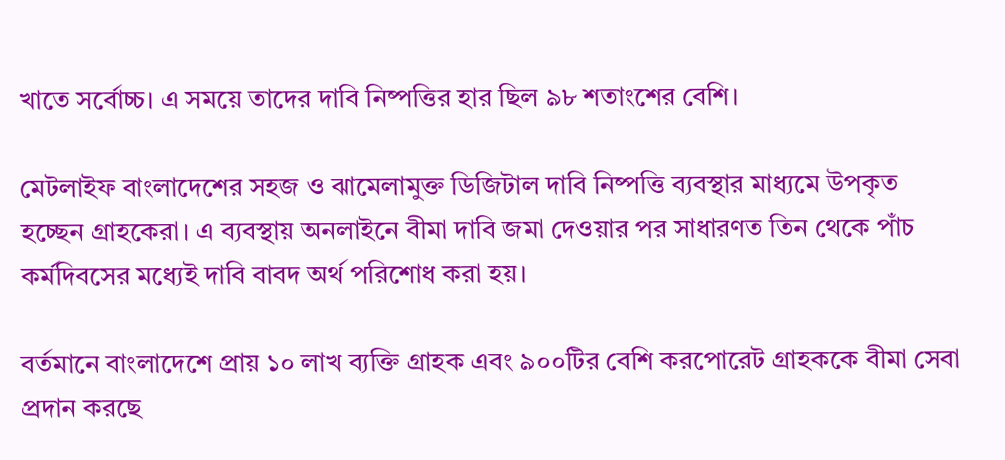খাতে সর্বোচ্চ। এ সময়ে তাদের দাবি নিষ্পত্তির হার ছিল ৯৮ শতাংশের বেশি।

মেটলাইফ বাংলাদেশের সহজ ও ঝামেলামুক্ত ডিজিটাল দাবি নিষ্পত্তি ব্যবস্থার মাধ্যমে উপকৃত হচ্ছেন গ্রাহকেরা। এ ব্যবস্থায় অনলাইনে বীমা দাবি জমা দেওয়ার পর সাধারণত তিন থেকে পাঁচ কর্মদিবসের মধ্যেই দাবি বাবদ অর্থ পরিশোধ করা হয়।

বর্তমানে বাংলাদেশে প্রায় ১০ লাখ ব্যক্তি গ্রাহক এবং ৯০০টির বেশি করপোরেট গ্রাহককে বীমা সেবা প্রদান করছে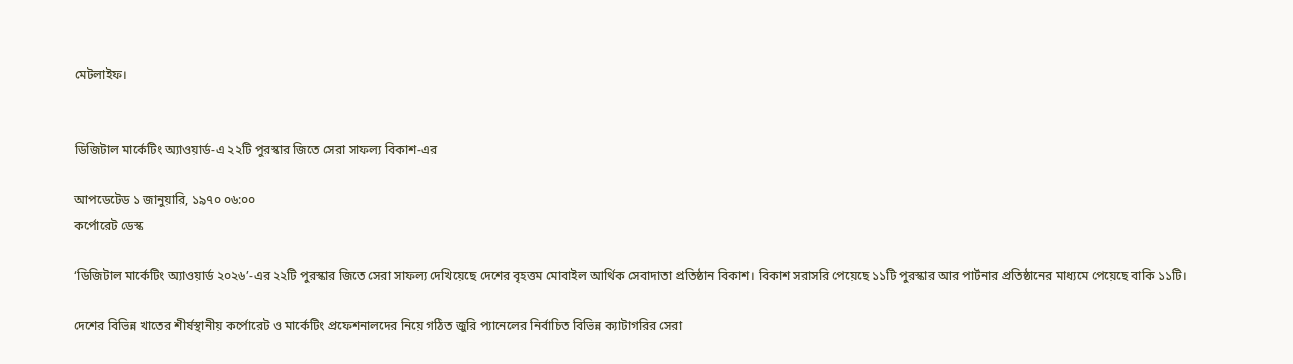মেটলাইফ।


ডিজিটাল মার্কেটিং অ্যাওয়ার্ড-এ ২২টি পুরস্কার জিতে সেরা সাফল্য বিকাশ-এর

আপডেটেড ১ জানুয়ারি, ১৯৭০ ০৬:০০
কর্পোরেট ডেস্ক

‘ডিজিটাল মার্কেটিং অ্যাওয়ার্ড ২০২৬’-এর ২২টি পুরস্কার জিতে সেরা সাফল্য দেখিয়েছে দেশের বৃহত্তম মোবাইল আর্থিক সেবাদাতা প্রতিষ্ঠান বিকাশ। বিকাশ সরাসরি পেয়েছে ১১টি পুরস্কার আর পার্টনার প্রতিষ্ঠানের মাধ্যমে পেয়েছে বাকি ১১টি।

দেশের বিভিন্ন খাতের শীর্ষস্থানীয় কর্পোরেট ও মার্কেটিং প্রফেশনালদের নিয়ে গঠিত জুরি প্যানেলের নির্বাচিত বিভিন্ন ক্যাটাগরির সেরা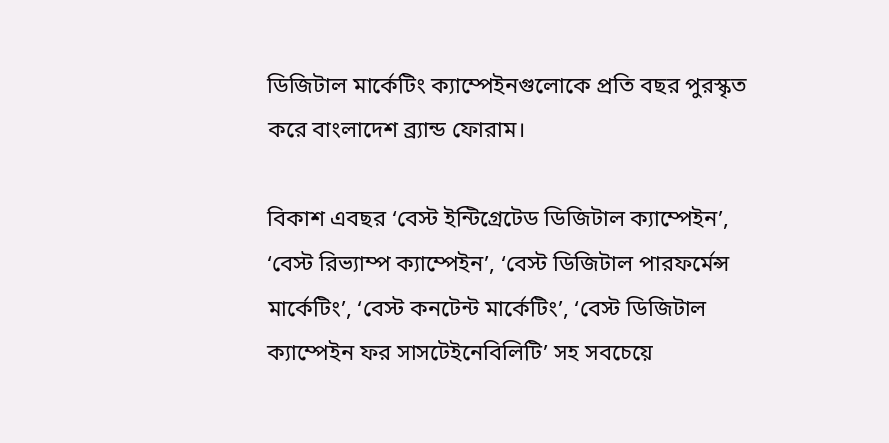ডিজিটাল মার্কেটিং ক্যাম্পেইনগুলোকে প্রতি বছর পুরস্কৃত করে বাংলাদেশ ব্র্যান্ড ফোরাম।

বিকাশ এবছর ‘বেস্ট ইন্টিগ্রেটেড ডিজিটাল ক্যাম্পেইন’, ‘বেস্ট রিভ্যাম্প ক্যাম্পেইন’, ‘বেস্ট ডিজিটাল পারফর্মেন্স মার্কেটিং’, ‘বেস্ট কনটেন্ট মার্কেটিং’, ‘বেস্ট ডিজিটাল ক্যাম্পেইন ফর সাসটেইনেবিলিটি’ সহ সবচেয়ে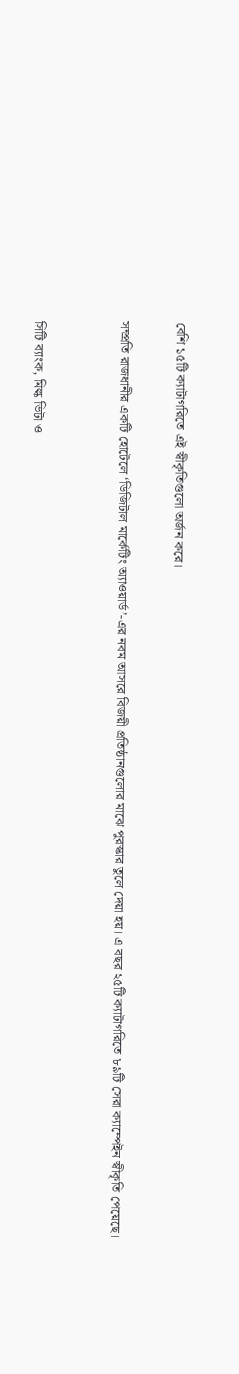বেশি ১৫টি ক্যাটাগরিতে এই স্বীকৃতিগুলো অর্জন করে।

সম্প্রতি রাজধানীর একটি হোটেলে ‘ডিজিটাল মার্কেটিং অ্যাওয়ার্ড’-এর নবম আসরে বিজয়ী প্রতিষ্ঠানগুলোর মাঝে পুরস্কার তুলে দেয়া হয়। এ বছর ২৫টি ক্যাটাগরিতে ৮৯টি সেরা ক্যাম্পেইন স্বীকৃতি পেয়েছে।


সিটি ব্যাংক, মিল্ক ভিটা ও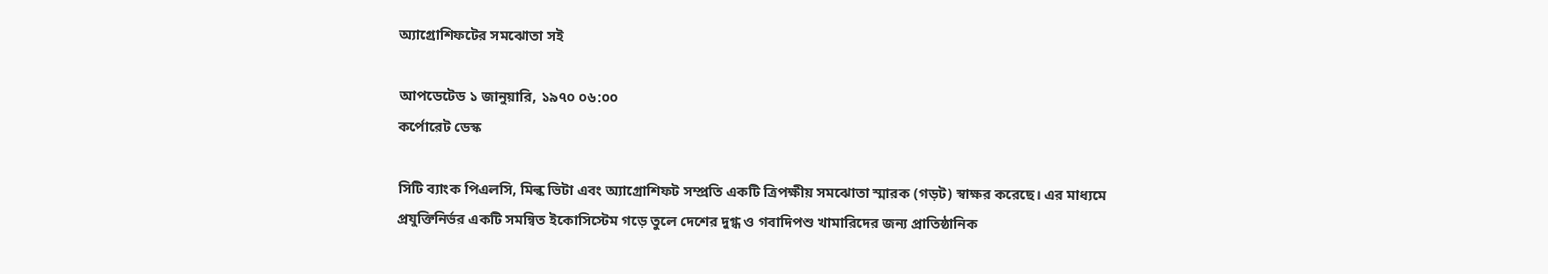অ্যাগ্রোশিফটের সমঝোতা সই

আপডেটেড ১ জানুয়ারি, ১৯৭০ ০৬:০০
কর্পোরেট ডেস্ক

সিটি ব্যাংক পিএলসি, মিল্ক ভিটা এবং অ্যাগ্রোশিফট সম্প্রতি একটি ত্রিপক্ষীয় সমঝোতা স্মারক (গড়ট) স্বাক্ষর করেছে। এর মাধ্যমে প্রযুক্তিনির্ভর একটি সমন্বিত ইকোসিস্টেম গড়ে তুলে দেশের দুগ্ধ ও গবাদিপশু খামারিদের জন্য প্রাতিষ্ঠানিক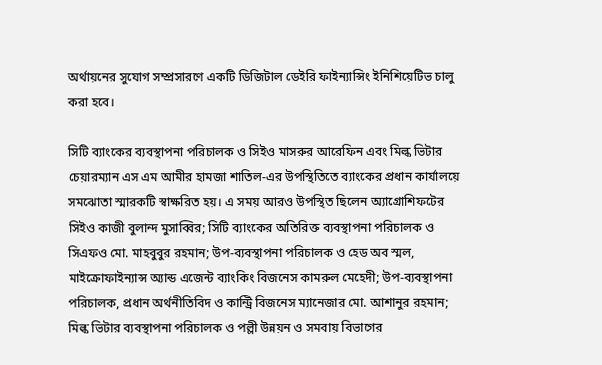অর্থায়নের সুযোগ সম্প্রসারণে একটি ডিজিটাল ডেইরি ফাইন্যান্সিং ইনিশিয়েটিভ চালু করা হবে।

সিটি ব্যাংকের ব্যবস্থাপনা পরিচালক ও সিইও মাসরুর আরেফিন এবং মিল্ক ভিটার চেয়ারম্যান এস এম আমীর হামজা শাতিল-এর উপস্থিতিতে ব্যাংকের প্রধান কার্যালয়ে সমঝোতা স্মারকটি স্বাক্ষরিত হয়। এ সময় আরও উপস্থিত ছিলেন অ্যাগ্রোশিফটের সিইও কাজী বুলান্দ মুসাব্বির; সিটি ব্যাংকের অতিরিক্ত ব্যবস্থাপনা পরিচালক ও সিএফও মো. মাহবুবুর রহমান; উপ-ব্যবস্থাপনা পরিচালক ও হেড অব স্মল, মাইক্রোফাইন্যান্স অ্যান্ড এজেন্ট ব্যাংকিং বিজনেস কামরুল মেহেদী; উপ-ব্যবস্থাপনা পরিচালক, প্রধান অর্থনীতিবিদ ও কান্ট্রি বিজনেস ম্যানেজার মো. আশানুর রহমান; মিল্ক ভিটার ব্যবস্থাপনা পরিচালক ও পল্লী উন্নয়ন ও সমবায় বিভাগের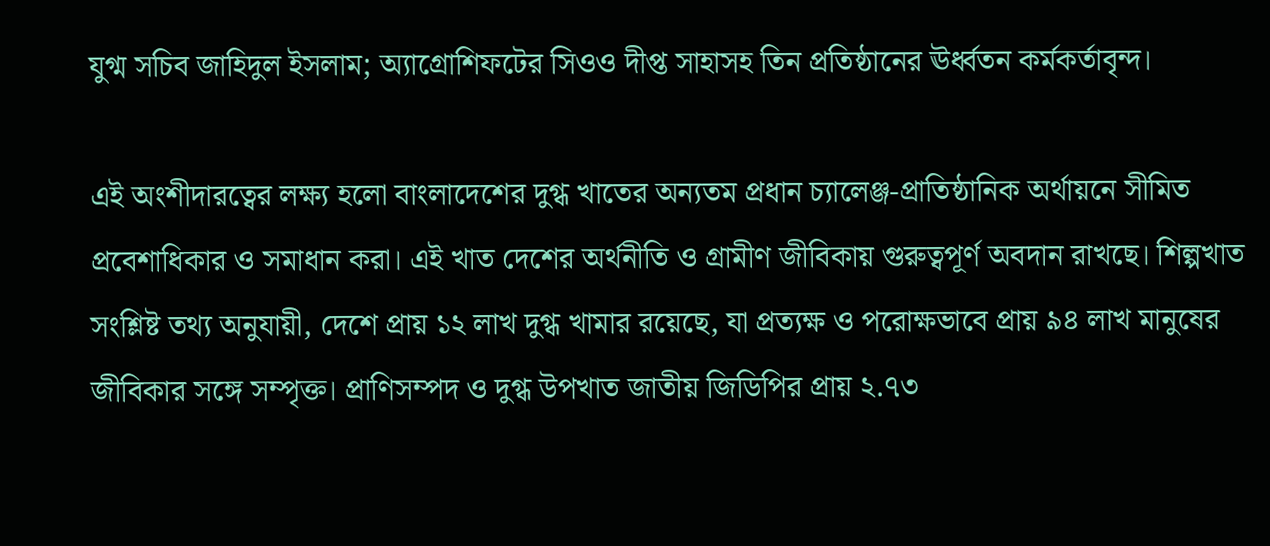যুগ্ম সচিব জাহিদুল ইসলাম; অ্যাগ্রোশিফটের সিওও দীপ্ত সাহাসহ তিন প্রতিষ্ঠানের ঊর্ধ্বতন কর্মকর্তাবৃন্দ।

এই অংশীদারত্বের লক্ষ্য হলো বাংলাদেশের দুগ্ধ খাতের অন্যতম প্রধান চ্যালেঞ্জ-প্রাতিষ্ঠানিক অর্থায়নে সীমিত প্রবেশাধিকার ও সমাধান করা। এই খাত দেশের অর্থনীতি ও গ্রামীণ জীবিকায় গুরুত্বপূর্ণ অবদান রাখছে। শিল্পখাত সংশ্লিষ্ট তথ্য অনুযায়ী, দেশে প্রায় ১২ লাখ দুগ্ধ খামার রয়েছে, যা প্রত্যক্ষ ও পরোক্ষভাবে প্রায় ৯৪ লাখ মানুষের জীবিকার সঙ্গে সম্পৃক্ত। প্রাণিসম্পদ ও দুগ্ধ উপখাত জাতীয় জিডিপির প্রায় ২.৭৩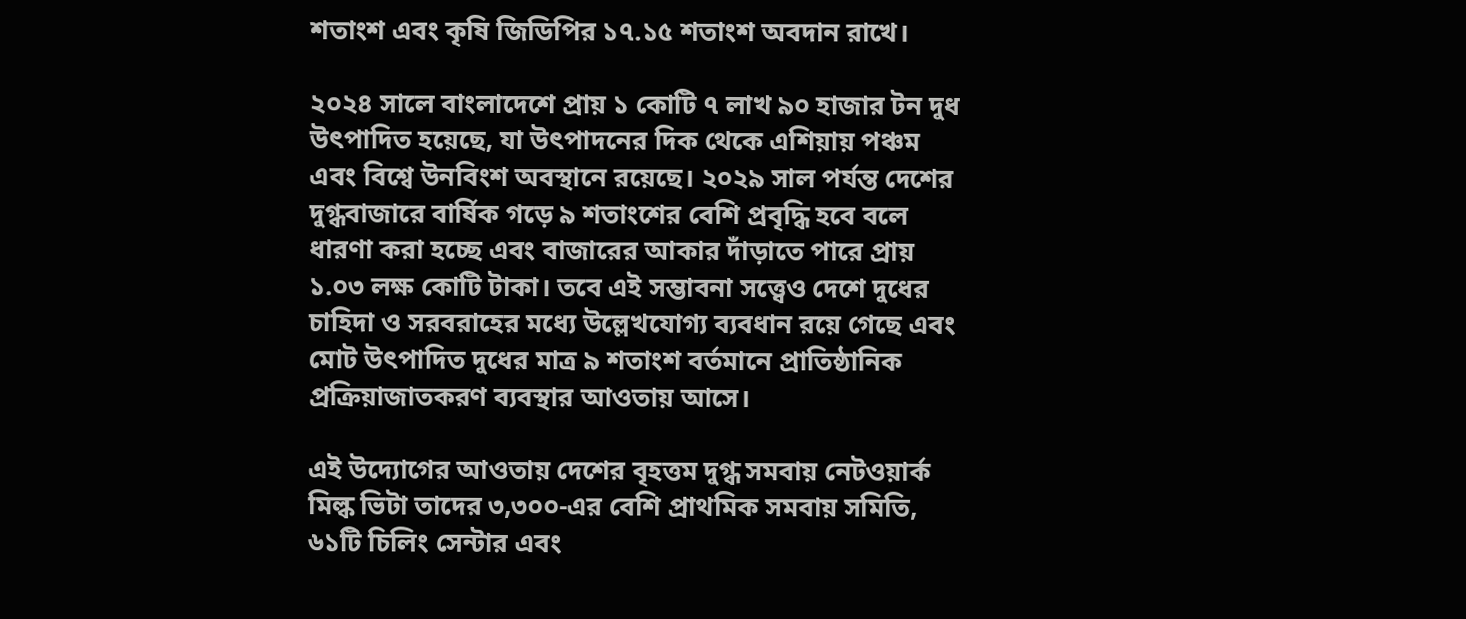শতাংশ এবং কৃষি জিডিপির ১৭.১৫ শতাংশ অবদান রাখে।

২০২৪ সালে বাংলাদেশে প্রায় ১ কোটি ৭ লাখ ৯০ হাজার টন দুধ উৎপাদিত হয়েছে, যা উৎপাদনের দিক থেকে এশিয়ায় পঞ্চম এবং বিশ্বে উনবিংশ অবস্থানে রয়েছে। ২০২৯ সাল পর্যন্ত দেশের দুগ্ধবাজারে বার্ষিক গড়ে ৯ শতাংশের বেশি প্রবৃদ্ধি হবে বলে ধারণা করা হচ্ছে এবং বাজারের আকার দাঁড়াতে পারে প্রায় ১.০৩ লক্ষ কোটি টাকা। তবে এই সম্ভাবনা সত্ত্বেও দেশে দুধের চাহিদা ও সরবরাহের মধ্যে উল্লেখযোগ্য ব্যবধান রয়ে গেছে এবং মোট উৎপাদিত দুধের মাত্র ৯ শতাংশ বর্তমানে প্রাতিষ্ঠানিক প্রক্রিয়াজাতকরণ ব্যবস্থার আওতায় আসে।

এই উদ্যোগের আওতায় দেশের বৃহত্তম দুগ্ধ সমবায় নেটওয়ার্ক মিল্ক ভিটা তাদের ৩,৩০০-এর বেশি প্রাথমিক সমবায় সমিতি, ৬১টি চিলিং সেন্টার এবং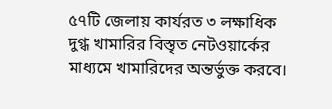৫৭টি জেলায় কার্যরত ৩ লক্ষাধিক দুগ্ধ খামারির বিস্তৃত নেটওয়ার্কের মাধ্যমে খামারিদের অন্তর্ভুক্ত করবে।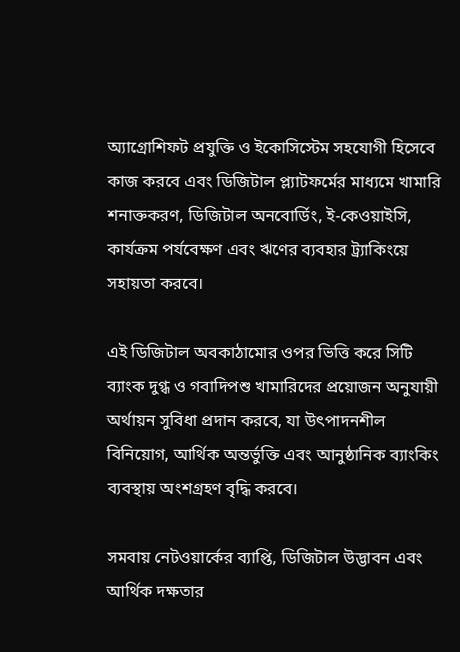অ্যাগ্রোশিফট প্রযুক্তি ও ইকোসিস্টেম সহযোগী হিসেবে কাজ করবে এবং ডিজিটাল প্ল্যাটফর্মের মাধ্যমে খামারি শনাক্তকরণ, ডিজিটাল অনবোর্ডিং, ই-কেওয়াইসি, কার্যক্রম পর্যবেক্ষণ এবং ঋণের ব্যবহার ট্র্যাকিংয়ে সহায়তা করবে।

এই ডিজিটাল অবকাঠামোর ওপর ভিত্তি করে সিটি ব্যাংক দুগ্ধ ও গবাদিপশু খামারিদের প্রয়োজন অনুযায়ী অর্থায়ন সুবিধা প্রদান করবে, যা উৎপাদনশীল বিনিয়োগ, আর্থিক অন্তর্ভুক্তি এবং আনুষ্ঠানিক ব্যাংকিং ব্যবস্থায় অংশগ্রহণ বৃদ্ধি করবে।

সমবায় নেটওয়ার্কের ব্যাপ্তি, ডিজিটাল উদ্ভাবন এবং আর্থিক দক্ষতার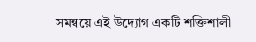সমন্বয়ে এই উদ্যোগ একটি শক্তিশালী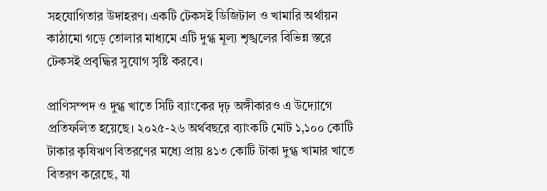সহযোগিতার উদাহরণ। একটি টেকসই ডিজিটাল ও খামারি অর্থায়ন কাঠামো গড়ে তোলার মাধ্যমে এটি দুগ্ধ মূল্য শৃঙ্খলের বিভিন্ন স্তরে টেকসই প্রবৃদ্ধির সুযোগ সৃষ্টি করবে।

প্রাণিসম্পদ ও দুগ্ধ খাতে সিটি ব্যাংকের দৃঢ় অঙ্গীকারও এ উদ্যোগে প্রতিফলিত হয়েছে। ২০২৫-২৬ অর্থবছরে ব্যাংকটি মোট ১,১০০ কোটি টাকার কৃষিঋণ বিতরণের মধ্যে প্রায় ৪১৩ কোটি টাকা দুগ্ধ খামার খাতে বিতরণ করেছে, যা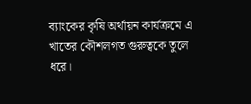ব্যাংকের কৃষি অর্থায়ন কার্যক্রমে এ খাতের কৌশলগত গুরুত্বকে তুলে ধরে।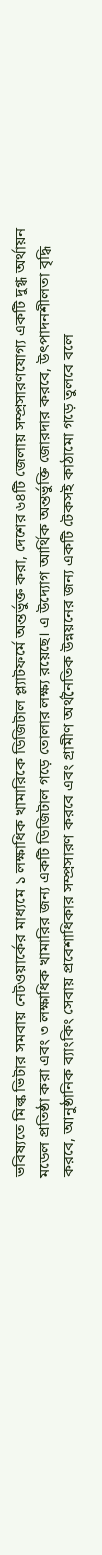ভবিষ্যতে মিল্ক ভিটার সমবায় নেটওয়ার্কের মাধ্যমে ১ লক্ষাধিক খামারিকে ডিজিটাল প্ল্যাটফর্মে অন্তর্ভুক্ত করা, দেশের ৬৪টি জেলায় সম্প্রসারণযোগ্য একটি দুগ্ধ অর্থায়ন মডেল প্রতিষ্ঠা করা এবং ৩ লক্ষাধিক খামারির জন্য একটি ডিজিটাল গড়ে তোলার লক্ষ্য রয়েছে। এ উদ্যোগ আর্থিক অন্তর্ভুক্তি জোরদার করবে, উৎপাদনশীলতা বৃদ্ধি করবে, আনুষ্ঠানিক ব্যাংকিং সেবায় প্রবেশাধিকার সম্প্রসারণ করবে এবং গ্রামীণ অর্থনৈতিক উন্নয়নের জন্য একটি টেকসই কাঠামো গড়ে তুলবে বলে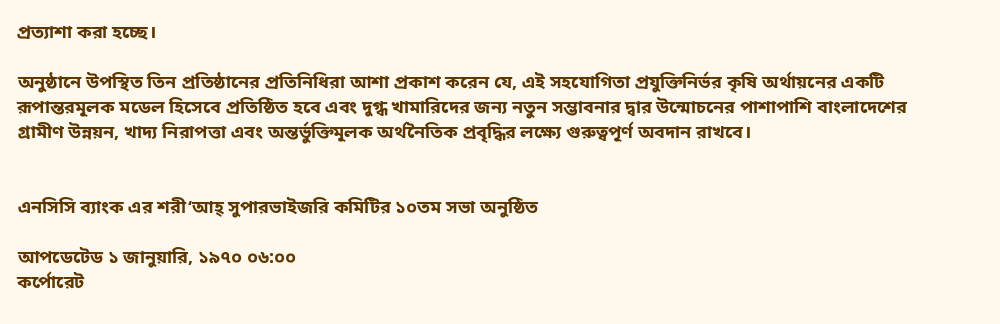প্রত্যাশা করা হচ্ছে।

অনুষ্ঠানে উপস্থিত তিন প্রতিষ্ঠানের প্রতিনিধিরা আশা প্রকাশ করেন যে, এই সহযোগিতা প্রযুক্তিনির্ভর কৃষি অর্থায়নের একটি রূপান্তরমূলক মডেল হিসেবে প্রতিষ্ঠিত হবে এবং দুগ্ধ খামারিদের জন্য নতুন সম্ভাবনার দ্বার উন্মোচনের পাশাপাশি বাংলাদেশের গ্রামীণ উন্নয়ন, খাদ্য নিরাপত্তা এবং অন্তর্ভুক্তিমূলক অর্থনৈতিক প্রবৃদ্ধির লক্ষ্যে গুরুত্বপূর্ণ অবদান রাখবে।


এনসিসি ব্যাংক এর শরী‘আহ্ সুপারভাইজরি কমিটির ১০তম সভা অনুষ্ঠিত

আপডেটেড ১ জানুয়ারি, ১৯৭০ ০৬:০০
কর্পোরেট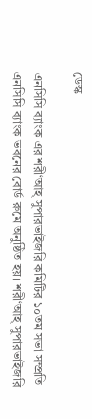ডেস্ক

এনসিসি ব্যাংক এর শরী‘আহ্ সুপারভাইজরি কমিটির ১০তম সভা সম্প্রতি এনসিসি ব্যাংক ভবনের বোর্ড রুমে অনুষ্ঠিত হয়। শরী‘আহ্ সুপারভাইজরি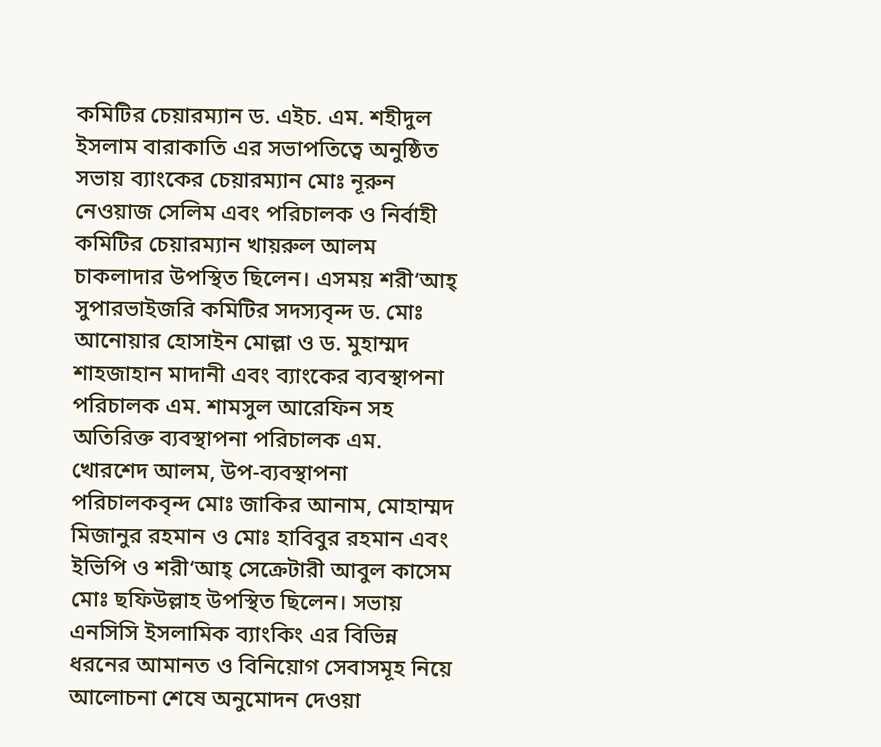কমিটির চেয়ারম্যান ড. এইচ. এম. শহীদুল ইসলাম বারাকাতি এর সভাপতিত্বে অনুষ্ঠিত সভায় ব্যাংকের চেয়ারম্যান মোঃ নূরুন নেওয়াজ সেলিম এবং পরিচালক ও নির্বাহী কমিটির চেয়ারম্যান খায়রুল আলম চাকলাদার উপস্থিত ছিলেন। এসময় শরী‘আহ্ সুপারভাইজরি কমিটির সদস্যবৃন্দ ড. মোঃ আনোয়ার হোসাইন মোল্লা ও ড. মুহাম্মদ শাহজাহান মাদানী এবং ব্যাংকের ব্যবস্থাপনা পরিচালক এম. শামসুল আরেফিন সহ অতিরিক্ত ব্যবস্থাপনা পরিচালক এম. খোরশেদ আলম, উপ-ব্যবস্থাপনা পরিচালকবৃন্দ মোঃ জাকির আনাম, মোহাম্মদ মিজানুর রহমান ও মোঃ হাবিবুর রহমান এবং ইভিপি ও শরী‘আহ্ সেক্রেটারী আবুল কাসেম মোঃ ছফিউল্লাহ উপস্থিত ছিলেন। সভায় এনসিসি ইসলামিক ব্যাংকিং এর বিভিন্ন ধরনের আমানত ও বিনিয়োগ সেবাসমূহ নিয়ে আলোচনা শেষে অনুমোদন দেওয়া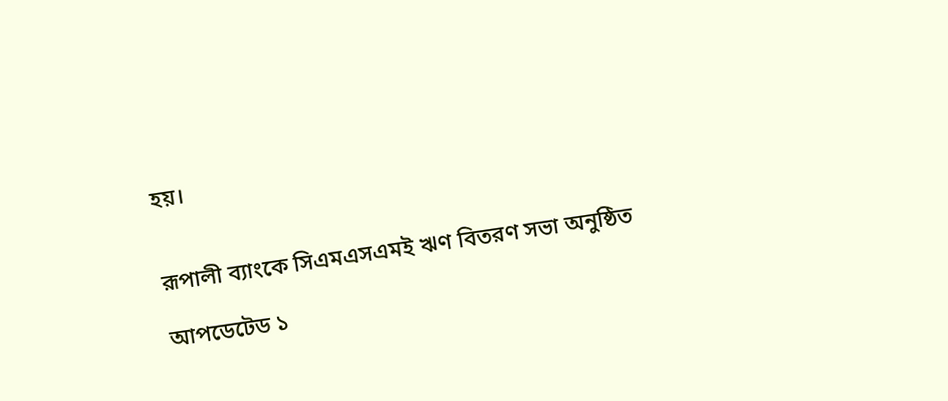হয়।


রূপালী ব্যাংকে সিএমএসএমই ঋণ বিতরণ সভা অনুষ্ঠিত

আপডেটেড ১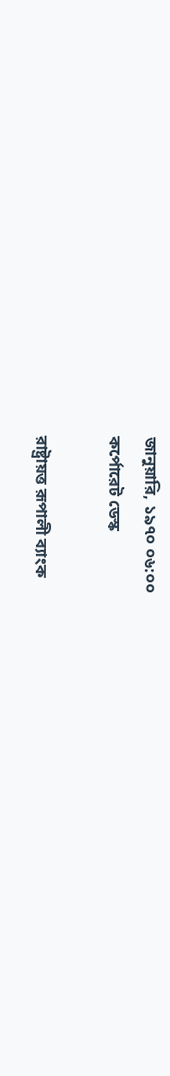জানুয়ারি, ১৯৭০ ০৬:০০
কর্পোরেট ডেস্ক

রাষ্ট্রায়ত্ত রূপালী ব্যাংক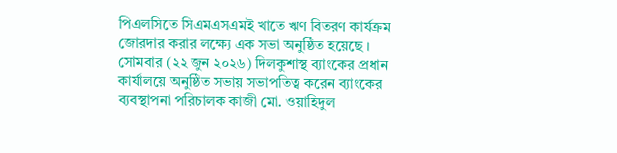পিএলসিতে সিএমএসএমই খাতে ঋণ বিতরণ কার্যক্রম জোরদার করার লক্ষ্যে এক সভা অনুষ্ঠিত হয়েছে । সোমবার (২২ জুন ২০২৬) দিলকুশাস্থ ব্যাংকের প্রধান কার্যালয়ে অনুষ্ঠিত সভায় সভাপতিত্ব করেন ব্যাংকের ব্যবস্থাপনা পরিচালক কাজী মো. ওয়াহিদুল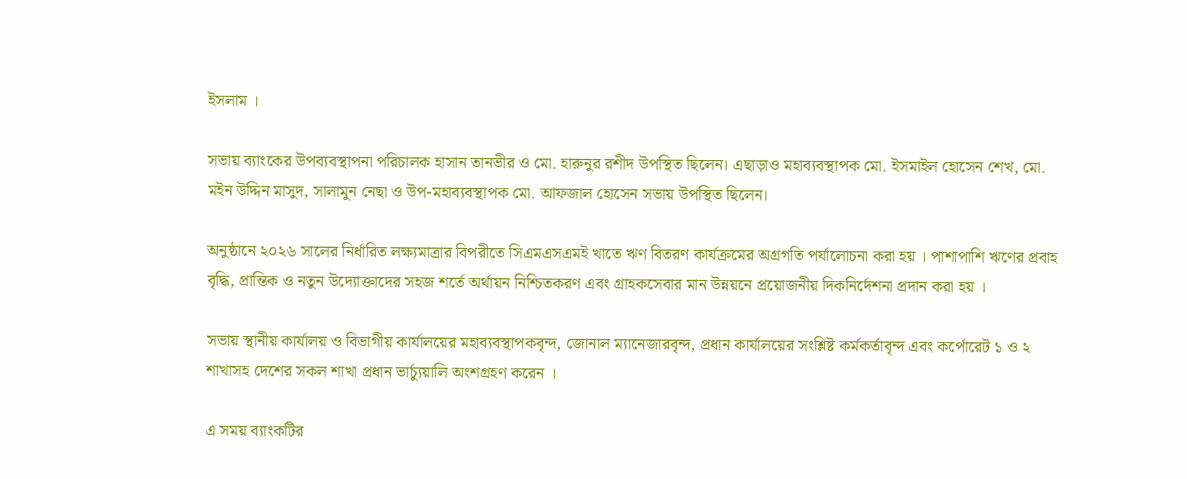ইসলাম ।

সভায় ব্যাংকের উপব্যবস্থাপনা পরিচালক হাসান তানভীর ও মো. হারুনুর রশীদ উপস্থিত ছিলেন। এছাড়াও মহাব্যবস্থাপক মো. ইসমাইল হোসেন শেখ, মো. মইন উদ্দিন মাসুদ, সালামুন নেছা ও উপ-মহাব্যবস্থাপক মো. আফজাল হোসেন সভায় উপস্থিত ছিলেন।

অনুষ্ঠানে ২০২৬ সালের নির্ধারিত লক্ষ্যমাত্রার বিপরীতে সিএমএসএমই খাতে ঋণ বিতরণ কার্যক্রমের অগ্রগতি পর্যালোচনা করা হয় । পাশাপাশি ঋণের প্রবাহ বৃদ্ধি, প্রান্তিক ও নতুন উদ্যোক্তাদের সহজ শর্তে অর্থায়ন নিশ্চিতকরণ এবং গ্রাহকসেবার মান উন্নয়নে প্রয়োজনীয় দিকনির্দেশনা প্রদান করা হয় ।

সভায় স্থানীয় কার্যালয় ও বিভাগীয় কার্যালয়ের মহাব্যবস্থাপকবৃন্দ, জোনাল ম্যানেজারবৃন্দ, প্রধান কার্যালয়ের সংশ্লিষ্ট কর্মকর্তাবৃন্দ এবং কর্পোরেট ১ ও ২ শাখাসহ দেশের সকল শাখা প্রধান ভার্চ্যুয়ালি অংশগ্রহণ করেন ।

এ সময় ব্যাংকটির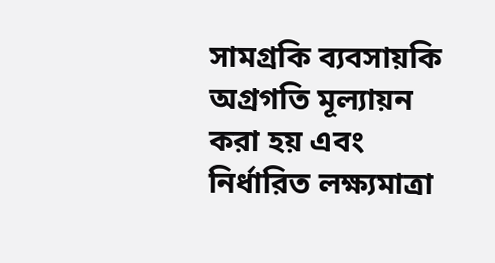সামগ্রকি ব্যবসায়কি অগ্রগতি মূল্যায়ন করা হয় এবং নির্ধারিত লক্ষ্যমাত্রা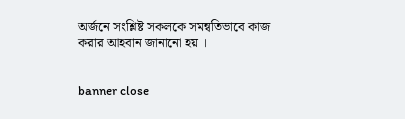অর্জনে সংশ্লিষ্ট সকলকে সমন্বতিভাবে কাজ করার আহবান জানানো হয় ।


banner close